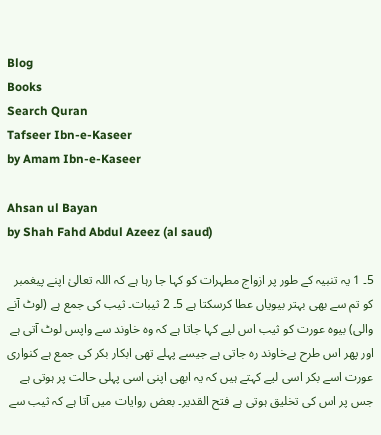Blog
Books
Search Quran
Tafseer Ibn-e-Kaseer
by Amam Ibn-e-Kaseer

Ahsan ul Bayan
by Shah Fahd Abdul Azeez (al saud)

5۔ 1 یہ تنبیہ کے طور پر ازواج مطہرات کو کہا جا رہا ہے کہ اللہ تعالیٰ اپنے پیغمبر کو تم سے بھی بہتر بیویاں عطا کرسکتا ہے 5۔ 2 ثیبات۔ ثیب کی جمع ہے (لوٹ آنے والی) بیوہ عورت کو ثیب اس لیے کہا جاتا ہے کہ وہ خاوند سے واپس لوٹ آتی ہے اور پھر اس طرح بےخاوند رہ جاتی ہے جیسے پہلے تھی ابکار بکر کی جمع ہے کنواری عورت اسے بکر اسی لیے کہتے ہیں کہ یہ ابھی اپنی اسی پہلی حالت پر ہوتی ہے جس پر اس کی تخلیق ہوتی ہے فتح القدیر۔ بعض روایات میں آتا ہے کہ ثیب سے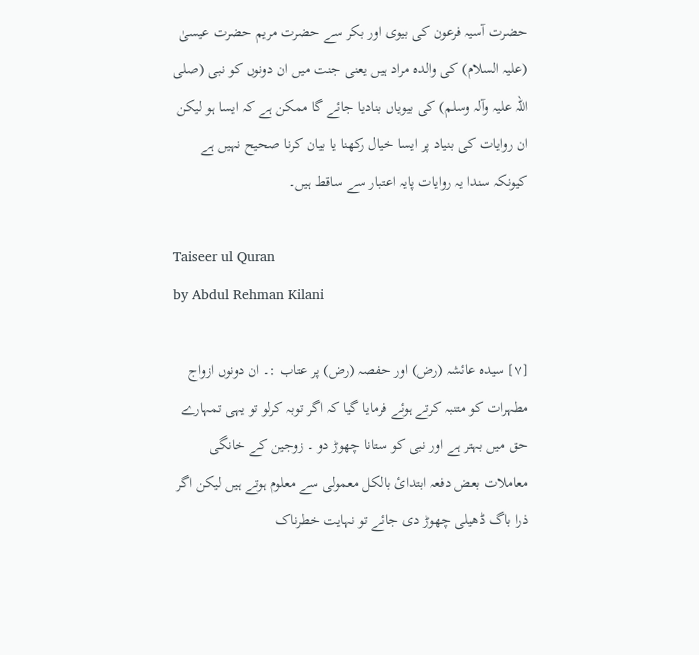حضرت آسیہ فرعون کی بیوی اور بکر سے حضرت مریم حضرت عیسیٰ (علیہ السلام) کی والدہ مراد ہیں یعنی جنت میں ان دونوں کو نبی (صلی اللہ علیہ وآلہ وسلم) کی بیویاں بنادیا جائے گا ممکن ہے کہ ایسا ہو لیکن ان روایات کی بنیاد پر ایسا خیال رکھنا یا بیان کرنا صحیح نہیں ہے کیونکہ سندا یہ روایات پایہ اعتبار سے ساقط ہیں۔

Taiseer ul Quran
by Abdul Rehman Kilani

[٧] سیدہ عائشہ (رض) اور حفصہ (رض) پر عتاب :۔ ان دونوں ازواج مطہرات کو متنبہ کرتے ہوئے فرمایا گیا کہ اگر توبہ کرلو تو یہی تمہارے حق میں بہتر ہے اور نبی کو ستانا چھوڑ دو ۔ زوجین کے خانگی معاملات بعض دفعہ ابتدائ بالکل معمولی سے معلوم ہوتے ہیں لیکن اگر ذرا باگ ڈھیلی چھوڑ دی جائے تو نہایت خطرناک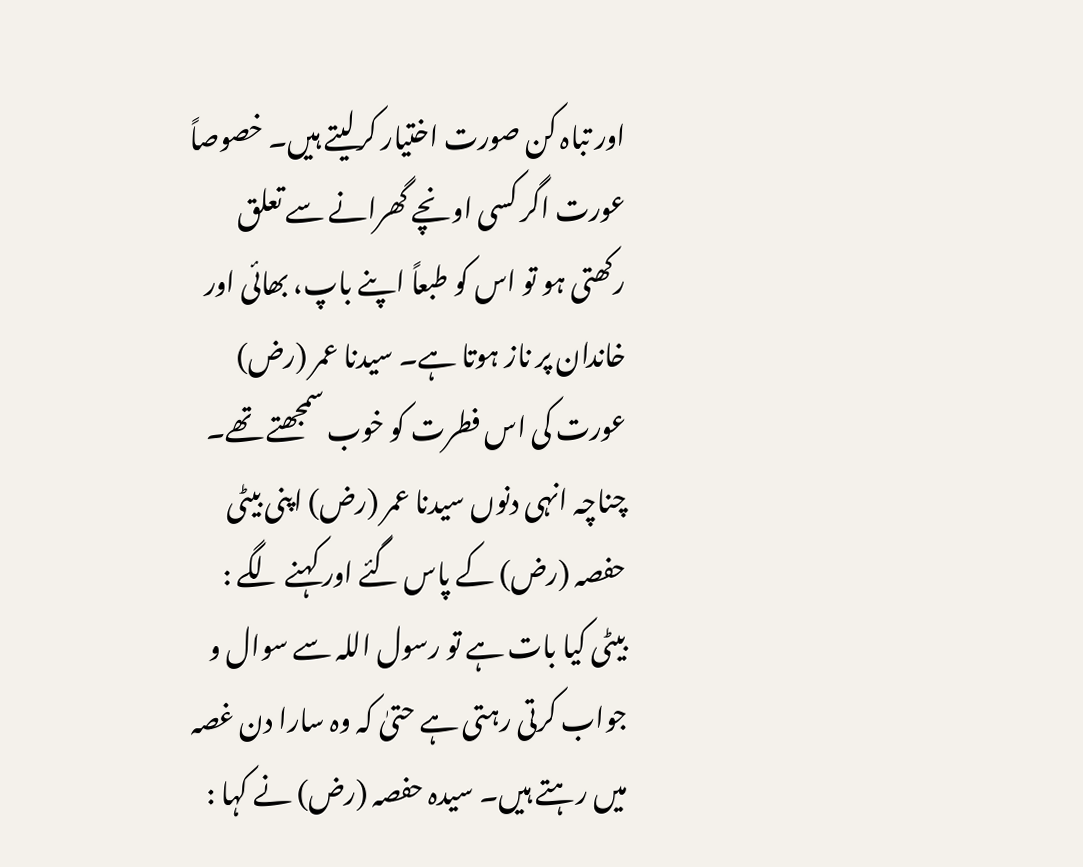اور تباہ کن صورت اختیار کرلیتے ہیں۔ خصوصاً عورت اگر کسی اونچے گھرانے سے تعلق رکھتی ہو تو اس کو طبعاً اپنے باپ، بھائی اور خاندان پر ناز ہوتا ہے۔ سیدنا عمر (رض) عورت کی اس فطرت کو خوب سمجھتے تھے۔ چناچہ انہی دنوں سیدنا عمر (رض) اپنی بیٹی حفصہ (رض) کے پاس گئے اور کہنے لگے : بیٹی کیا بات ہے تو رسول اللہ سے سوال و جواب کرتی رہتی ہے حتیٰ کہ وہ سارا دن غصہ میں رہتے ہیں۔ سیدہ حفصہ (رض) نے کہا :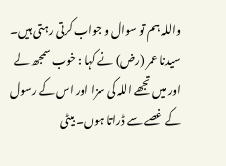واللہ ہم تو سوال و جواب کرتی رہتی ہیں۔ سیدنا عمر (رض) نے کہا : خوب سمجھ لے اور میں تجھے اللہ کی سزا اور اس کے رسول کے غصے سے ڈراتا ہوں۔ بیٹی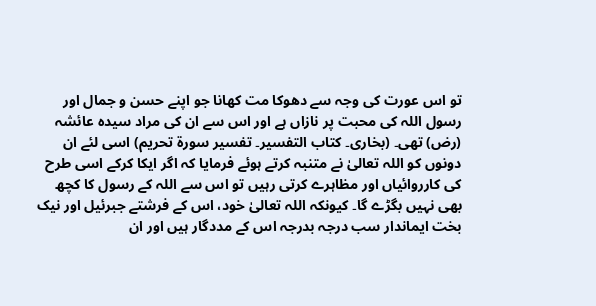تو اس عورت کی وجہ سے دھوکا مت کھانا جو اپنے حسن و جمال اور رسول اللہ کی محبت پر نازاں ہے اور اس سے ان کی مراد سیدہ عائشہ (رض) تھی۔ (بخاری۔ کتاب التفسیر۔ تفسیر سورة تحریم) اسی لئے ان دونوں کو اللہ تعالیٰ نے متنبہ کرتے ہوئے فرمایا کہ اگر ایکا کرکے اسی طرح کی کارروائیاں اور مظاہرے کرتی رہیں تو اس سے اللہ کے رسول کا کچھ بھی نہیں بگڑے گا۔ کیونکہ اللہ تعالیٰ خود، اس کے فرشتے جبرئیل اور نیک بخت ایماندار سب درجہ بدرجہ اس کے مددگار ہیں اور ان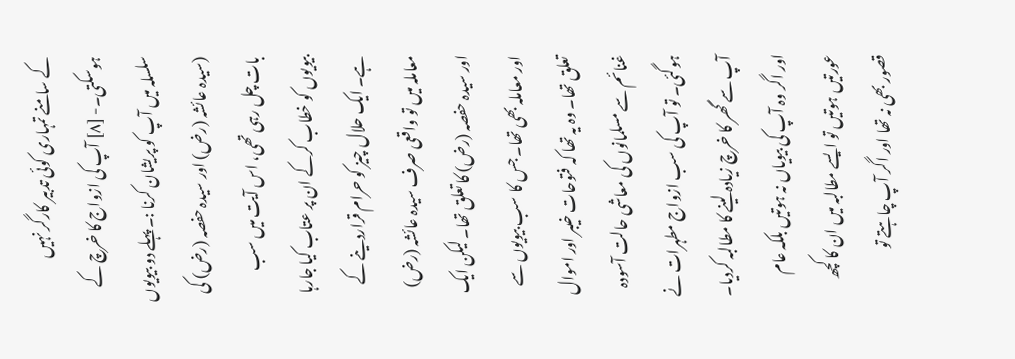کے سامنے تمہاری کوئی تدبیر کارگر نہیں ہوسکتی۔- [٨] آپ کی ازواج کا خرچ کے سلسلہ میں آپ کو پریشان کرنا :۔ پہلے دو بیویوں (سیدہ عائشہ (رض) اور سیدہ حفصہ (رض) کی بات چل رہی تھی، اس آیت میں سب بیویوں کو خطاب کرکے ان پر عتاب کیا جارہا ہے۔ ایک حلال چیز کو حرام قراردینے کے معاملہ میں تو واقعی صرف سیدہ عائشہ (رض) اور سیدہ حفصہ (رض) کا تعلق تھا۔ لیکن ایک اور معاملہ بھی تھا۔ جس کا سب بیویوں سے تعلق تھا۔ وہ یہ تھا کہ فتوحات خیبر اور اموال غنائم سے مسلمانوں کی معاشی حالت آسودہ ہوگئی۔ تو آپ کی سب ازواج مطہرات نے آپ سے گھر کا خرچ زیادہ لینے کا مطالبہ کردیا۔ اور اگر وہ آپ کی بیویاں نہ ہوتیں بلکہ عام عورتیں ہوتیں تو ایسے مطالبہ میں ان کا کچھ قصور بھی نہ تھا اور اگر آپ چاہتے تو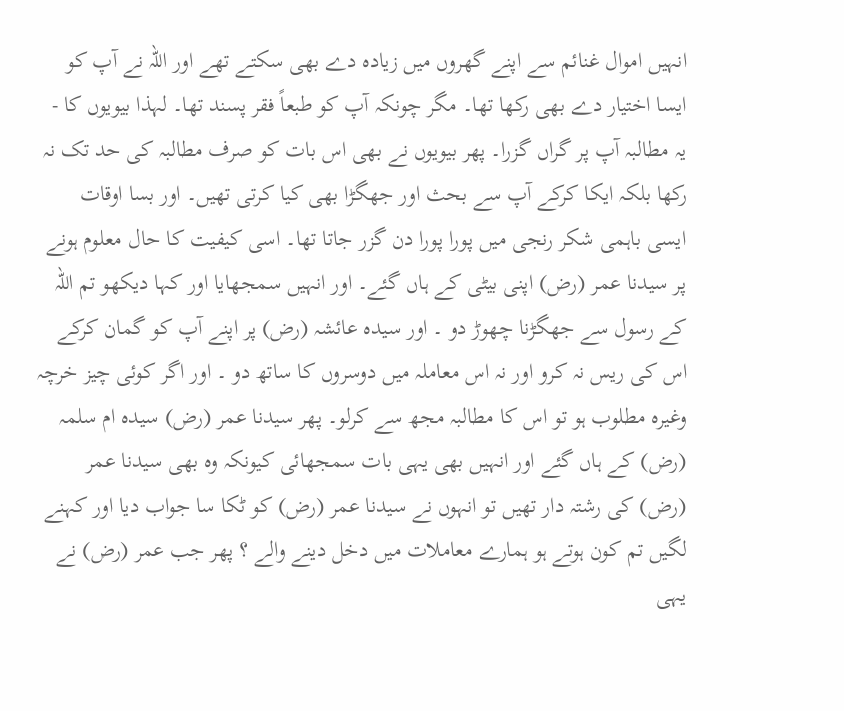انہیں اموال غنائم سے اپنے گھروں میں زیادہ دے بھی سکتے تھے اور اللہ نے آپ کو ایسا اختیار دے بھی رکھا تھا۔ مگر چونکہ آپ کو طبعاً فقر پسند تھا۔ لہذا بیویوں کا - یہ مطالبہ آپ پر گراں گزرا۔ پھر بیویوں نے بھی اس بات کو صرف مطالبہ کی حد تک نہ رکھا بلکہ ایکا کرکے آپ سے بحث اور جھگڑا بھی کیا کرتی تھیں۔ اور بسا اوقات ایسی باہمی شکر رنجی میں پورا پورا دن گزر جاتا تھا۔ اسی کیفیت کا حال معلوم ہونے پر سیدنا عمر (رض) اپنی بیٹی کے ہاں گئے۔ اور انہیں سمجھایا اور کہا دیکھو تم اللہ کے رسول سے جھگڑنا چھوڑ دو ۔ اور سیدہ عائشہ (رض) پر اپنے آپ کو گمان کرکے اس کی ریس نہ کرو اور نہ اس معاملہ میں دوسروں کا ساتھ دو ۔ اور اگر کوئی چیز خرچہ وغیرہ مطلوب ہو تو اس کا مطالبہ مجھ سے کرلو۔ پھر سیدنا عمر (رض) سیدہ ام سلمہ (رض) کے ہاں گئے اور انہیں بھی یہی بات سمجھائی کیونکہ وہ بھی سیدنا عمر (رض) کی رشتہ دار تھیں تو انہوں نے سیدنا عمر (رض) کو ٹکا سا جواب دیا اور کہنے لگیں تم کون ہوتے ہو ہمارے معاملات میں دخل دینے والے ؟ پھر جب عمر (رض) نے یہی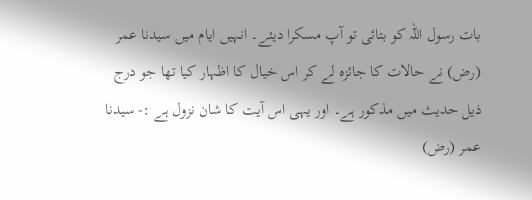بات رسول اللہ کو بتائی تو آپ مسکرا دیئے۔ انہیں ایام میں سیدنا عمر (رض) نے حالات کا جائزہ لے کر اس خیال کا اظہار کیا تھا جو درج ذیل حدیث میں مذکور ہے۔ اور یہی اس آیت کا شان نزول ہے :- سیدنا عمر (رض)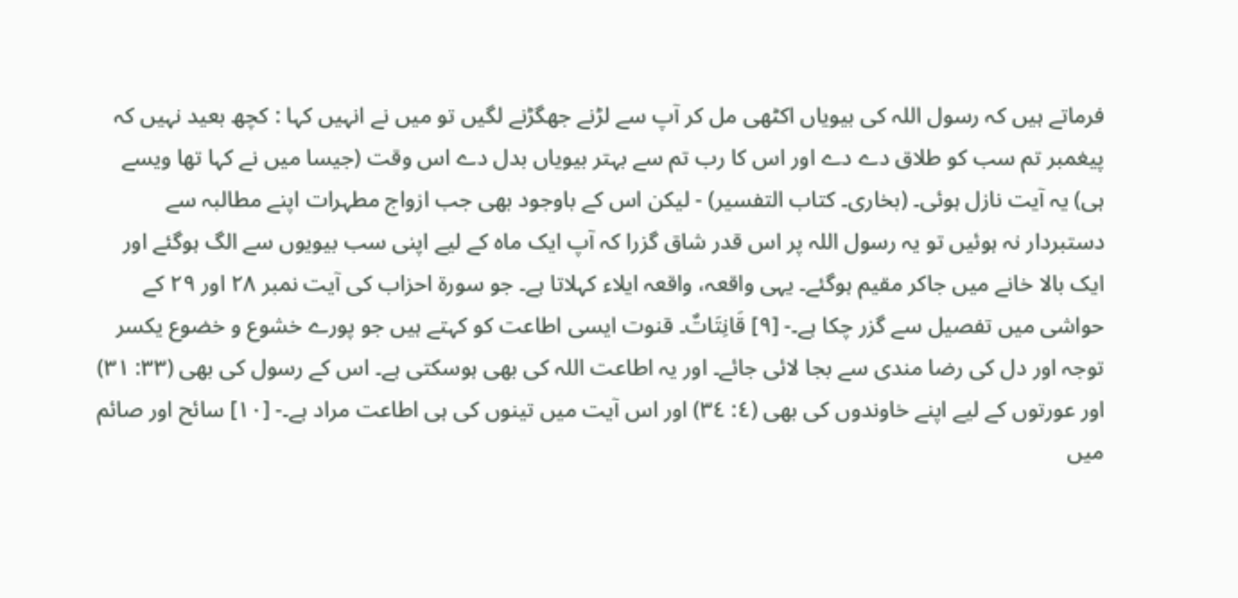فرماتے ہیں کہ رسول اللہ کی بیویاں اکٹھی مل کر آپ سے لڑنے جھگڑنے لگیں تو میں نے انہیں کہا : کچھ بعید نہیں کہ پیغمبر تم سب کو طلاق دے دے اور اس کا رب تم سے بہتر بیویاں بدل دے اس وقت (جیسا میں نے کہا تھا ویسے ہی) یہ آیت نازل ہوئی۔ (بخاری۔ کتاب التفسیر) - لیکن اس کے باوجود بھی جب ازواج مطہرات اپنے مطالبہ سے دستبردار نہ ہوئیں تو یہ رسول اللہ پر اس قدر شاق گزرا کہ آپ ایک ماہ کے لیے اپنی سب بیویوں سے الگ ہوگئے اور ایک بالا خانے میں جاکر مقیم ہوگئے۔ یہی واقعہ، واقعہ ایلاء کہلاتا ہے۔ جو سورة احزاب کی آیت نمبر ٢٨ اور ٢٩ کے حواشی میں تفصیل سے گزر چکا ہے۔- [٩] قَانِتَاتٌ۔ قنوت ایسی اطاعت کو کہتے ہیں جو پورے خشوع و خضوع یکسر توجہ اور دل کی رضا مندی سے بجا لائی جائے۔ اور یہ اطاعت اللہ کی بھی ہوسکتی ہے۔ اس کے رسول کی بھی (٣٣: ٣١) اور عورتوں کے لیے اپنے خاوندوں کی بھی (٤: ٣٤) اور اس آیت میں تینوں کی ہی اطاعت مراد ہے۔- [١٠] سائح اور صائم میں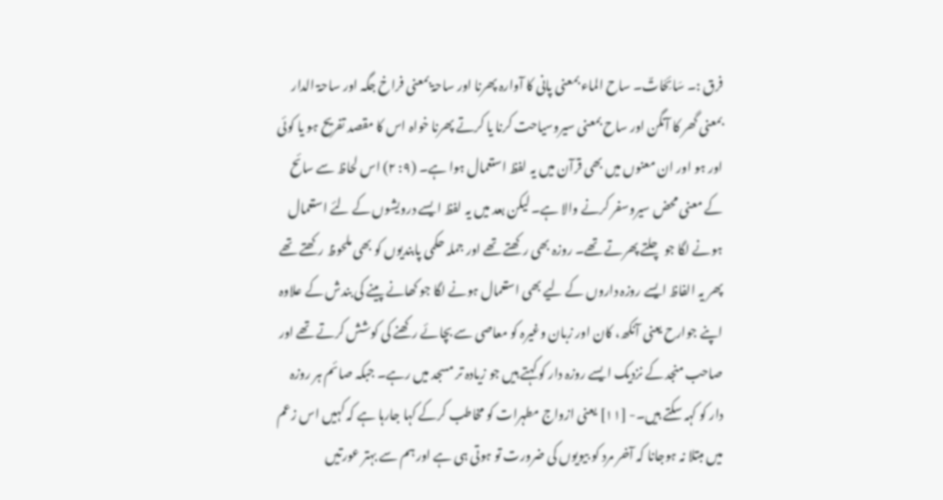فرق :۔ سَائِحَاتٌ۔ ساح الماء بمعنی پانی کا آوارہ پھرنا اور ساحۃ بمعنی فراخ جگہ اور ساحۃ الدار بمعنی گھر کا آنگن اور ساح بمعنی سیروسیاحت کرنا یا کرتے پھرنا خواہ اس کا مقصد تفریح ہو یا کوئی اور ہو اور ان معنوں میں بھی قرآن میں یہ لفظ استعمال ہوا ہے۔ (٩: ٢) اس لحاظ سے سائح کے معنی محض سیروسفر کرنے والا ہے۔ لیکن بعد میں یہ لفظ ایسے درویشوں کے لئے استعمال ہونے لگا جو چلتے پھرتے تھے۔ روزہ بھی رکھتے تھے اور جملہ حکمی پابندیوں کو بھی ملحوظ رکھتے تھے پھر یہ الفاظ ایسے روزہ داروں کے لیے بھی استعمال ہونے لگا جو کھانے پینے کی بندش کے علاوہ اپنے جوارح یعنی آنکھ، کان اور زبان وغیرہ کو معاصی سے بچائے رکھنے کی کوشش کرتے تھے اور صاحب منجد کے نزدیک ایسے روزہ دار کو کہتے ہیں جو زیادہ تر مسجد میں رہے۔ جبکہ صائم ہر روزہ دار کو کہہ سکتے ہیں۔- [١١] یعنی ازواج مطہرات کو مخاطب کرکے کہا جارہا ہے کہ کہیں اس زعم میں مبتلا نہ ہوجانا کہ آخر مرد کو بیویوں کی ضرورت تو ہوتی ہی ہے اور ہم سے بہتر عورتیں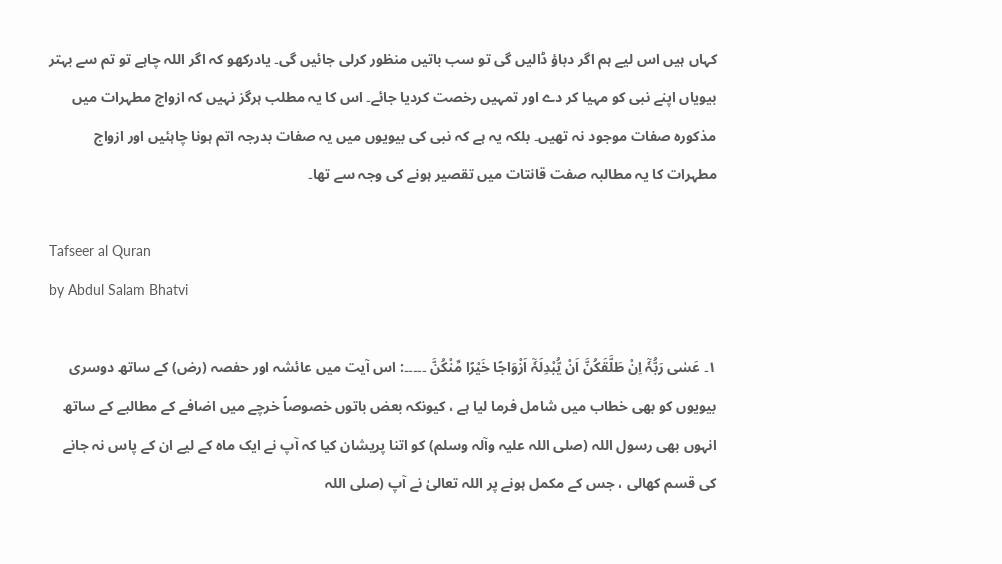کہاں ہیں اس لیے ہم اگر دباؤ ڈالیں گی تو سب باتیں منظور کرلی جائیں گی۔ یادرکھو کہ اگر اللہ چاہے تو تم سے بہتر بیویاں اپنے نبی کو مہیا کر دے اور تمہیں رخصت کردیا جائے۔ اس کا یہ مطلب ہرگز نہیں کہ ازواج مطہرات میں مذکورہ صفات موجود نہ تھیں۔ بلکہ یہ ہے کہ نبی کی بیویوں میں یہ صفات بدرجہ اتم ہونا چاہئیں اور ازواج مطہرات کا یہ مطالبہ صفت قانتات میں تقصیر ہونے کی وجہ سے تھا۔

Tafseer al Quran
by Abdul Salam Bhatvi

١۔ عَسٰی رَبُّہٗٓ اِنْ طَلَّقَکُنَّ اَنْ یُّبْدِلَہٗٓ اَزْوَاجًا خَیْرًا مِّنْکُنَّ ۔۔۔۔۔: اس آیت میں عائشہ اور حفصہ (رض) کے ساتھ دوسری بیویوں کو بھی خطاب میں شامل فرما لیا ہے ، کیونکہ بعض باتوں خصوصاً خرچے میں اضافے کے مطالبے کے ساتھ انہوں بھی رسول اللہ (صلی اللہ علیہ وآلہ وسلم) کو اتنا پریشان کیا کہ آپ نے ایک ماہ کے لیے ان کے پاس نہ جانے کی قسم کھالی ، جس کے مکمل ہونے پر اللہ تعالیٰ نے آپ (صلی اللہ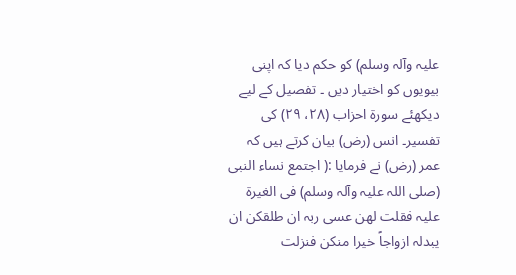علیہ وآلہ وسلم) کو حکم دیا کہ اپنی بیویوں کو اختیار دیں ۔ تفصیل کے لیے دیکھئے سورة احزاب (٢٨، ٢٩) کی تفسیر۔ انس (رض) بیان کرتے ہیں کہ عمر (رض) نے فرمایا :( اجتمع نساء النبی (صلی اللہ علیہ وآلہ وسلم) فی الغیرۃ علیہ فقلت لھن عسی ربہ ان طلقکن ان یبدلہ ازواجاً خیرا منکن فنزلت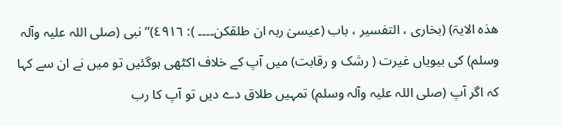ھذہ الایۃ) (بخاری ، التفسیر ، باب (عیسیٰ ربہ ان طلقکن۔۔۔۔ ): ٤٩١٦)” نبی (صلی اللہ علیہ وآلہ وسلم) کی بیویاں غیرت ( رشک و رقابت) میں آپ کے خلاف اکٹھی ہوگئیں تو میں نے ان سے کہا کہ اگر آپ (صلی اللہ علیہ وآلہ وسلم) تمہیں طلاق دے دیں تو آپ کا رب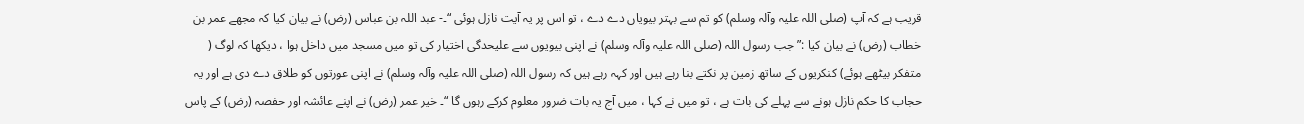قریب ہے کہ آپ (صلی اللہ علیہ وآلہ وسلم) کو تم سے بہتر بیویاں دے دے ، تو اس پر یہ آیت نازل ہوئی “۔- عبد اللہ بن عباس (رض) نے بیان کیا کہ مجھے عمر بن خطاب (رض) نے بیان کیا :” جب رسول اللہ (صلی اللہ علیہ وآلہ وسلم) نے اپنی بیویوں سے علیحدگی اختیار کی تو میں مسجد میں داخل ہوا ، دیکھا کہ لوگ ( متفکر بیٹھے ہوئے) کنکریوں کے ساتھ زمین پر نکتے بنا رہے ہیں اور کہہ رہے ہیں کہ رسول اللہ (صلی اللہ علیہ وآلہ وسلم) نے اپنی عورتوں کو طلاق دے دی ہے اور یہ حجاب کا حکم نازل ہونے سے پہلے کی بات ہے ، تو میں نے کہا ، میں آج یہ بات ضرور معلوم کرکے رہوں گا “۔ خیر عمر (رض) نے اپنے عائشہ اور حفصہ (رض) کے پاس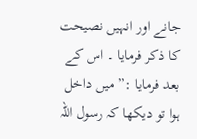جانے اور انہیں نصیحت کا ذکر فرمایا ۔ اس کے بعد فرمایا :” میں داخل ہوا تو دیکھا کہ رسول اللہ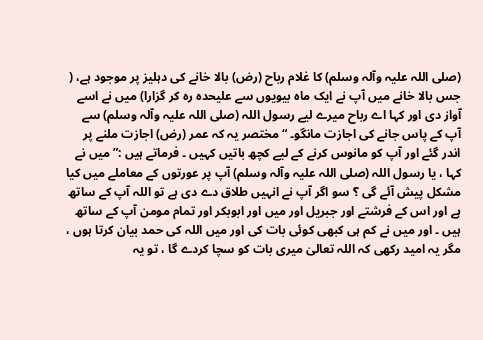(صلی اللہ علیہ وآلہ وسلم) کا غلام رباح (رض) بالا خانے کی دہلیز پر موجود ہے، ( جس بالا خانے میں آپ نے ایک ماہ بیویوں سے علیحدہ رہ کر گزارا) میں نے اسے آواز دی اور کہا اے رباح میرے لیے رسول اللہ (صلی اللہ علیہ وآلہ وسلم) سے آپ کے پاس جانے کی اجازت مانگو۔ “ مختصر یہ کہ عمر (رض) اجازت ملنے پر اندر گئے اور آپ کو مانوس کرنے کے لیے کچھ باتیں کہیں ۔ فرماتے ہیں :” میں نے کہا ، یا رسول اللہ (صلی اللہ علیہ وآلہ وسلم) آپ پر عورتوں کے معاملے میں کیا مشکل پیش آئے گی ؟ سو اگر آپ نے انہیں طلاق دے دی ہے تو اللہ آپ کے ساتھ ہے اور اس کے فرشتے اور جبریل اور میں اور ابوبکر اور تمام مومن آپ کے ساتھ ہیں ۔ اور میں نے کم ہی کبھی کوئی بات کی اور میں اللہ کی حمد بیان کرتا ہوں ، مگر یہ امید رکھی کہ اللہ تعالیٰ میری بات کو سچا کردے گا ، تو یہ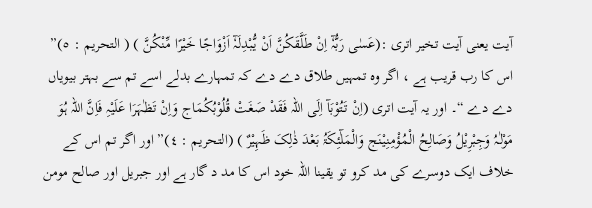آیت یعنی آیت تخیر اتری :(عَسٰی رَبُّہٗٓ اِنْ طَلَّقَکُنَّ اَنْ یُّبْدِلَہٗٓ اَزْوَاجًا خَیْرًا مِّنْکُنَّ ) ( التحریم : ٥)” اس کا رب قریب ہے ، اگر وہ تمہیں طلاق دے دے کہ تمہارے بدلے اسے تم سے بہتر بیویاں دے دے “۔ اور یہ آیت اتری (اِنْ تَتُوْبَآ اِلَی اللہ فَقَدْ صَغَتْ قُلُوْبُکُمَاج وَاِنْ تَظٰہَرَا عَلَیْہِ فَاِنَّ اللہ ہُوَ مَوْلٰـہُ وَجِبْرِیْلُ وَصَالِحُ الْمُؤْمِنِیْنَج وَالْمَلٰٓئِکَۃُ بَعْدَ ذٰلِکَ ظَہِیْرٌ ) (التحریم : ٤)” اور اگر تم اس کے خلاف ایک دوسرے کی مد کرو تو یقینا اللہ خود اس کا مد د گار ہے اور جبریل اور صالح مومن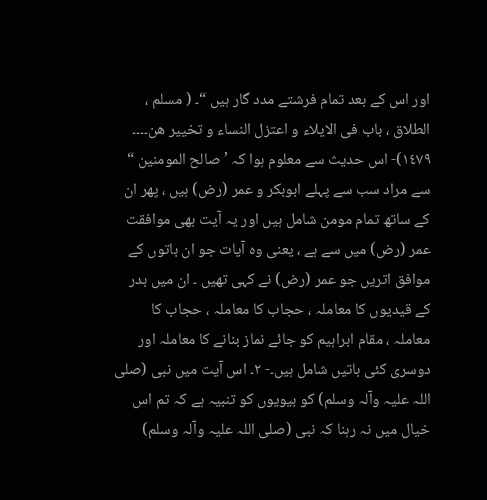اور اس کے بعد تمام فرشتے مدد گار ہیں “۔ ( مسلم ، الطلاق ، باب فی الایلاء و اعتزل النساء و تخییر ھن۔۔۔۔ ١٤٧٩)- اس حدیث سے معلوم ہوا کہ ’ صالح المومنین “ سے مراد سب سے پہلے ابوبکر و عمر (رض) ہیں ، پھر ان کے ساتھ تمام مومن شامل ہیں اور یہ آیت بھی موافقت عمر (رض) میں سے ہے ، یعنی وہ آیات جو ان باتوں کے موافق اتریں جو عمر (رض) نے کہی تھیں ۔ ان میں بدر کے قیدیوں کا معاملہ ، حجاب کا معاملہ ، حجاب کا معاملہ ، مقام ابراہیم کو جائے نماز بنانے کا معاملہ اور دوسری کئی باتیں شامل ہیں۔- ٢۔ اس آیت میں نبی (صلی اللہ علیہ وآلہ وسلم) کو بیویوں کو تنبیہ ہے کہ تم اس خیال میں نہ رہنا کہ نبی (صلی اللہ علیہ وآلہ وسلم)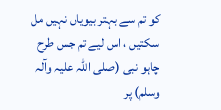کو تم سے بہتر بیویاں نہیں مل سکتیں ، اس لیے تم جس طرح چاہو نبی (صلی اللہ علیہ وآلہ وسلم) پر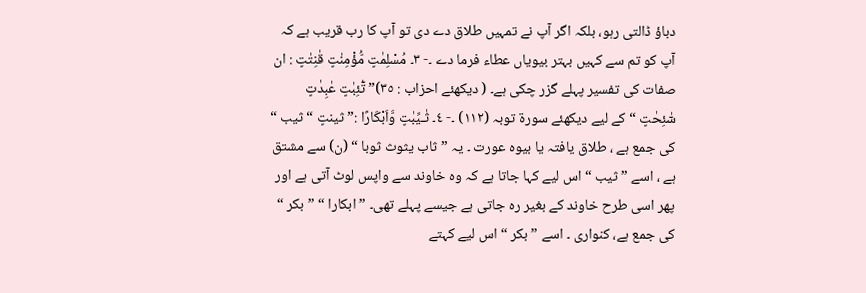دباؤ ڈالتی رہو، بلکہ اگر آپ نے تمہیں طلاق دے دی تو آپ کا رب قریب ہے کہ آپ کو تم سے کہیں بہتر بیویاں عطاء فرما دے ۔- ٣۔ مُسْلِمٰتٍ مُّؤْمِنٰتٍ قٰنِتٰتٍ : ان صفات کی تفسیر پہلے گزر چکی ہے۔ ( دیکھئے احزاب : ٣٥)” تٰٓئِبٰتٍ عٰبِدٰتٍ سٰٓئِحٰتٍ “ کے لیے دیکھئے سورة توبہ (١١٢) ۔- ٤۔ ثٰـیِّبٰتٍ وَّاَبْکَارًا :” ثینتٍ “ ثیب “ کی جمع ہے ، طلاق یافتہ یا بیوہ عورت ۔ یہ ” ثاب یثوث ثوبا “ (ن) سے مشتق ہے ، اسے ” ثیب “ اس لیے کہا جاتا ہے کہ وہ خاوند سے واپس لوٹ آتی ہے اور پھر اسی طرح خاوند کے بغیر رہ جاتی ہے جیسے پہلے تھی۔ ” ابکارا “ ” بکر “ کی جمع ہے، کنواری ۔ اسے ” بکر “ اس لیے کہتے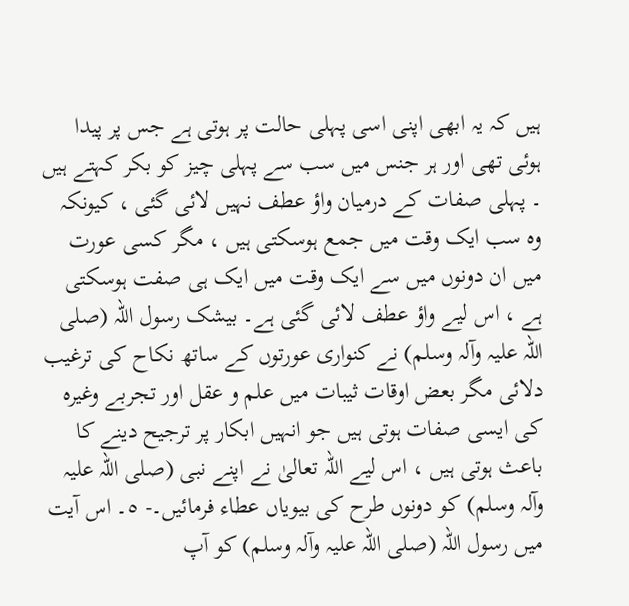ہیں کہ یہ ابھی اپنی اسی پہلی حالت پر ہوتی ہے جس پر پیدا ہوئی تھی اور ہر جنس میں سب سے پہلی چیز کو بکر کہتے ہیں ۔ پہلی صفات کے درمیان واؤ عطف نہیں لائی گئی ، کیونکہ وہ سب ایک وقت میں جمع ہوسکتی ہیں ، مگر کسی عورت میں ان دونوں میں سے ایک وقت میں ایک ہی صفت ہوسکتی ہے ، اس لیے واؤ عطف لائی گئی ہے۔ بیشک رسول اللہ (صلی اللہ علیہ وآلہ وسلم) نے کنواری عورتوں کے ساتھ نکاح کی ترغیب دلائی مگر بعض اوقات ثیبات میں علم و عقل اور تجربے وغیرہ کی ایسی صفات ہوتی ہیں جو انہیں ابکار پر ترجیح دینے کا باعث ہوتی ہیں ، اس لیے اللہ تعالیٰ نے اپنے نبی (صلی اللہ علیہ وآلہ وسلم) کو دونوں طرح کی بیویاں عطاء فرمائیں۔- ٥۔ اس آیت میں رسول اللہ (صلی اللہ علیہ وآلہ وسلم) کو آپ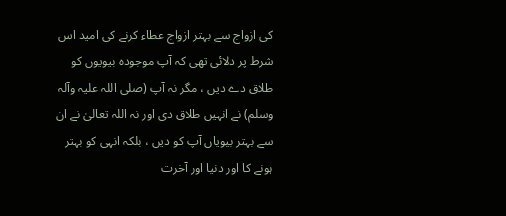کی ازواج سے بہتر ازواج عطاء کرنے کی امید اس شرط پر دلائی تھی کہ آپ موجودہ بیویوں کو طلاق دے دیں ، مگر نہ آپ (صلی اللہ علیہ وآلہ وسلم) نے انہیں طلاق دی اور نہ اللہ تعالیٰ نے ان سے بہتر بیویاں آپ کو دیں ، بلکہ انہی کو بہتر ہونے کا اور دنیا اور آخرت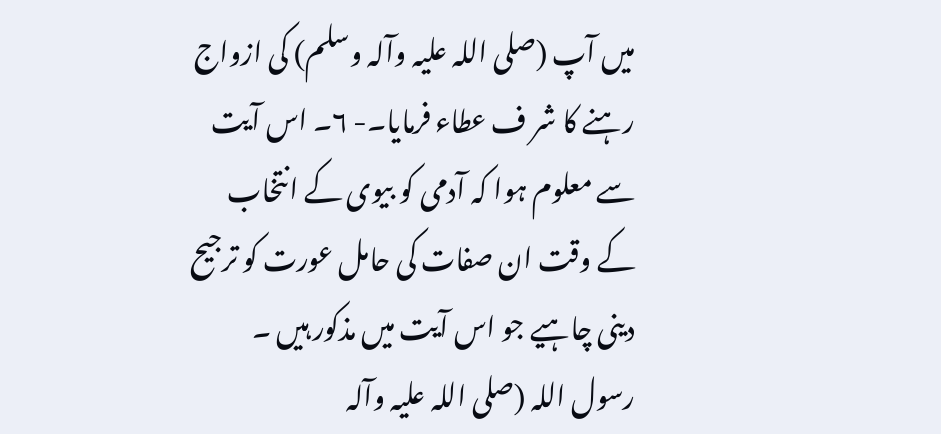میں آپ (صلی اللہ علیہ وآلہ وسلم) کی ازواج رہنے کا شر ف عطاء فرمایا۔- ٦۔ اس آیت سے معلوم ہوا کہ آدمی کو بیوی کے انتخاب کے وقت ان صفات کی حامل عورت کو ترجیح دینی چاہیے جو اس آیت میں مذکور ہیں ۔ رسول اللہ (صلی اللہ علیہ وآلہ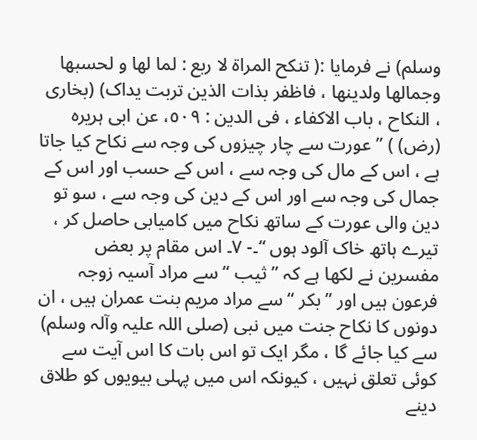وسلم) نے فرمایا :( تنکح المراۃ لا ربع : لما لھا و لحسبھا وجمالھا ولدینھا ، فاظفر بذات الذین تربت یداک) (بخاری ، النکاح ، باب الاکفاء ، فی الدین : ٥٠٩، عن ابی ہریرہ (رض) ) ” عورت سے چار چیزوں کی وجہ سے نکاح کیا جاتا ہے ، اس کے مال کی وجہ سے ، اس کے حسب اور اس کے جمال کی وجہ سے اور اس کے دین کی وجہ سے ، سو تو دین والی عورت کے ساتھ نکاح میں کامیابی حاصل کر ، تیرے ہاتھ خاک آلود ہوں “۔- ٧۔ اس مقام پر بعض مفسرین نے لکھا ہے کہ ” ثیب “ سے مراد آسیہ زوجہ فرعون ہیں اور ” بکر “ سے مراد مریم بنت عمران ہیں ، ان دونوں کا نکاح جنت میں نبی (صلی اللہ علیہ وآلہ وسلم) سے کیا جائے گا ، مگر ایک تو اس بات کا اس آیت سے کوئی تعلق نہیں ، کیونکہ اس میں پہلی بیویوں کو طلاق دینے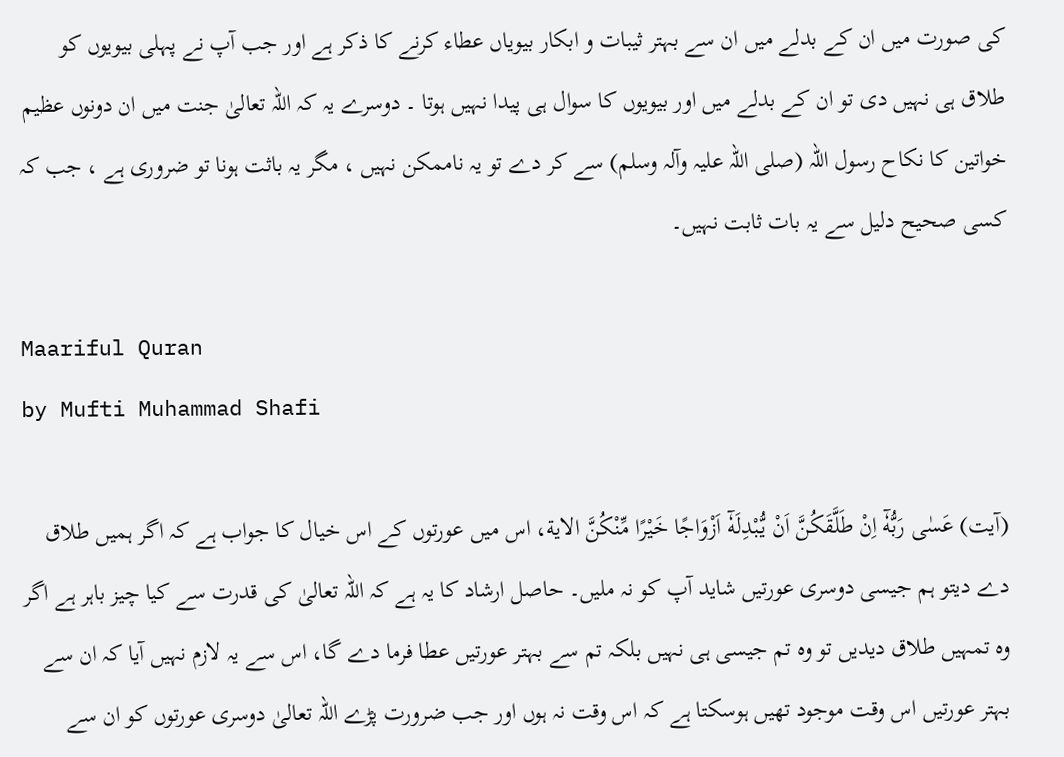کی صورت میں ان کے بدلے میں ان سے بہتر ثیبات و ابکار بیویاں عطاء کرنے کا ذکر ہے اور جب آپ نے پہلی بیویوں کو طلاق ہی نہیں دی تو ان کے بدلے میں اور بیویوں کا سوال ہی پیدا نہیں ہوتا ۔ دوسرے یہ کہ اللہ تعالیٰ جنت میں ان دونوں عظیم خواتین کا نکاح رسول اللہ (صلی اللہ علیہ وآلہ وسلم) سے کر دے تو یہ ناممکن نہیں ، مگر یہ باثت ہونا تو ضروری ہے ، جب کہ کسی صحیح دلیل سے یہ بات ثابت نہیں۔

Maariful Quran
by Mufti Muhammad Shafi

(آیت) عَسٰى رَبُّهٗٓ اِنْ طَلَّقَكُنَّ اَنْ يُّبْدِلَهٗٓ اَزْوَاجًا خَيْرًا مِّنْكُنَّ الایة، اس میں عورتوں کے اس خیال کا جواب ہے کہ اگر ہمیں طلاق دے دیتو ہم جیسی دوسری عورتیں شاید آپ کو نہ ملیں۔ حاصل ارشاد کا یہ ہے کہ اللہ تعالیٰ کی قدرت سے کیا چیز باہر ہے اگر وہ تمہیں طلاق دیدیں تو وہ تم جیسی ہی نہیں بلکہ تم سے بہتر عورتیں عطا فرما دے گا، اس سے یہ لازم نہیں آیا کہ ان سے بہتر عورتیں اس وقت موجود تھیں ہوسکتا ہے کہ اس وقت نہ ہوں اور جب ضرورت پڑے اللہ تعالیٰ دوسری عورتوں کو ان سے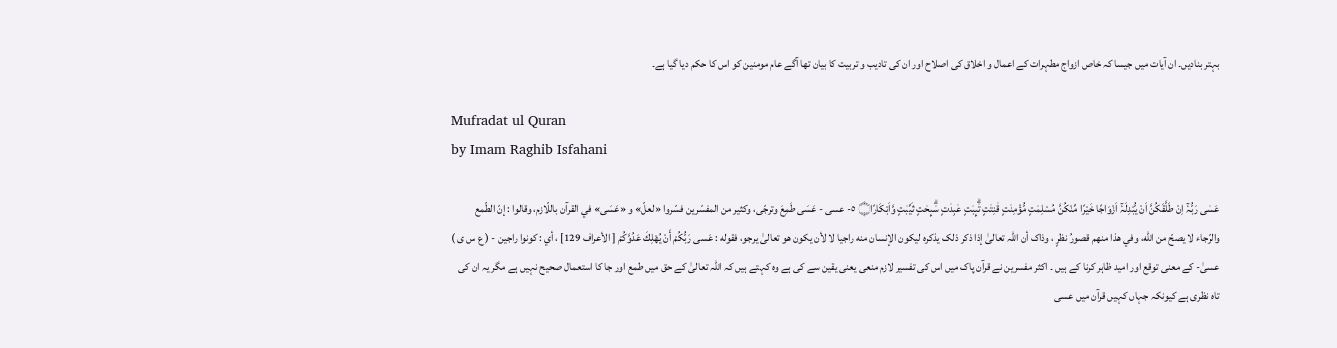بہتر بنادیں۔ ان آیات میں جیسا کہ خاص ازواج مطہرات کے اعمال و اخلاق کی اصلاح اور ان کی تادیب و تربیت کا بیان تھا آگے عام مومنین کو اس کا حکم دیا گیا ہے۔

Mufradat ul Quran
by Imam Raghib Isfahani

عَسٰى رَبُّہٗٓ اِنْ طَلَّقَكُنَّ اَنْ يُّبْدِلَہٗٓ اَزْوَاجًا خَيْرًا مِّنْكُنَّ مُسْلِمٰتٍ مُّؤْمِنٰتٍ قٰنِتٰتٍ تٰۗىِٕبٰتٍ عٰبِدٰتٍ سٰۗىِٕحٰتٍ ثَيِّبٰتٍ وَّاَبْكَارًا۝ ٥- عسی - عَسَى طَمِعَ وترجّى، وكثير من المفسّرين فسّروا «لعلّ» و «عَسَى» في القرآن باللّازم، وقالوا : إنّ الطّمع والرّجاء لا يصحّ من الله، وفي هذا منهم قصورُ نظرٍ ، وذاک أن اللہ تعالیٰ إذا ذکر ذلک يذكره ليكون الإنسان منه راجیا لا لأن يكون هو تعالیٰ يرجو، فقوله : عَسى رَبُّكُمْ أَنْ يُهْلِكَ عَدُوَّكُمْ [ الأعراف 129] ، أي : کونوا راجین - ( ع س ی ) عسیٰ- کے معنی توقع اور امید ظاہر کرنا کے ہیں ۔ اکثر مفسرین نے قرآن پاک میں اس کی تفسیر لازم منعی یعنی یقین سے کی ہے وہ کہتے ہیں کہ اللہ تعالیٰ کے حق میں طمع اور جا کا استعمال صحیح نہیں ہے مگر یہ ان کی تاہ نظری ہے کیونکہ جہاں کہیں قرآن میں عسی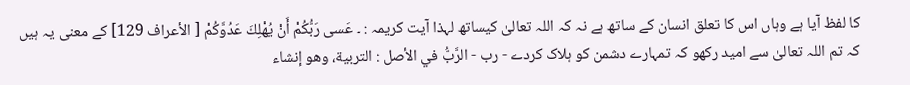کا لفظ آیا ہے وہاں اس کا تعلق انسان کے ساتھ ہے نہ کہ اللہ تعالیٰ کیساتھ لہذا آیت کریمہ : ۔ عَسى رَبُّكُمْ أَنْ يُهْلِكَ عَدُوَّكُمْ [ الأعراف 129] کے معنی یہ ہیں کہ تم اللہ تعالیٰ سے امید رکھو کہ تمہارے دشمن کو ہلاک کردے - رب - الرَّبُّ في الأصل : التربية، وهو إنشاء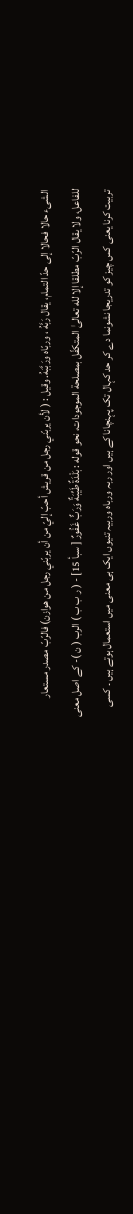الشیء حالا فحالا إلى حدّ التمام، يقال رَبَّهُ ، وربّاه ورَبَّبَهُ. وقیل : ( لأن يربّني رجل من قریش أحبّ إليّ من أن يربّني رجل من هوازن) فالرّبّ مصدر مستعار للفاعل، ولا يقال الرّبّ مطلقا إلا لله تعالیٰ المتکفّل بمصلحة الموجودات، نحو قوله : بَلْدَةٌ طَيِّبَةٌ وَرَبٌّ غَفُورٌ [ سبأ 15] - ( ر ب ب ) الرب ( ن )- کے اصل معنی تربیت کرنا یعنی کس چیز کو تدریجا نشونما دے کر حد کہال تک پہنچانا کے ہیں اور ربہ ورباہ وربیہ تنیوں ایک ہی معنی میں استعمال ہوتے ہیں ۔ کسی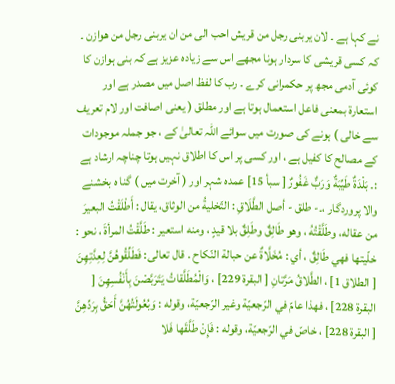نے کہا ہے ۔ لان یربنی رجل من قریش احب الی من ان یربنی رجل من ھوازن ۔ کہ کسی قریشی کا سردار ہونا مجھے اس سے زیادہ عزیز ہے کہ بنی ہوازن کا کوئی آدمی مجھ پر حکمرانی کرے ۔ رب کا لفظ اصل میں مصدر ہے اور استعارۃ بمعنی فاعل استعمال ہوتا ہے اور مطلق ( یعنی اصافت اور لام تعریف سے خالی ) ہونے کی صورت میں سوائے اللہ تعالیٰ کے ، جو جملہ موجودات کے مصالح کا کفیل ہے ، اور کسی پر اس کا اطلاق نہیں ہوتا چناچہ ارشاد ہے :۔ بَلْدَةٌ طَيِّبَةٌ وَرَبٌّ غَفُورٌ [ سبأ 15] عمدہ شہر اور ( آخرت میں ) گنا ه بخشنے والا پروردگار ،۔- طلق - أصل الطَّلَاقِ : التّخليةُ من الوثاق، يقال : أَطْلَقْتُ البعیرَ من عقاله، وطَلَّقْتُهُ ، وهو طَالِقٌ وطَلِقٌ بلا قيدٍ ، ومنه استعیر : طَلَّقْتُ المرأةَ ، نحو : خلّيتها فهي طَالِقٌ ، أي : مُخَلَّاةٌ عن حبالة النّكاح . قال تعالی: فَطَلِّقُوهُنَّ لِعِدَّتِهِنَ [ الطلاق 1] ، الطَّلاقُ مَرَّتانِ [ البقرة 229] ، وَالْمُطَلَّقاتُ يَتَرَبَّصْنَ بِأَنْفُسِهِنَ [ البقرة 228] ، فهذا عامّ في الرّجعيّة وغیر الرّجعيّة، وقوله : وَبُعُولَتُهُنَّ أَحَقُّ بِرَدِّهِنَّ [ البقرة 228] ، خاصّ في الرّجعيّة، وقوله : فَإِنْ طَلَّقَها فَلا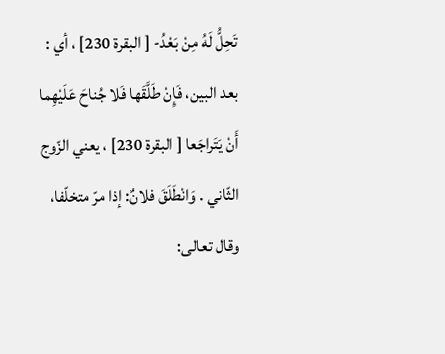تَحِلُّ لَهُ مِنْ بَعْدُ- [ البقرة 230] ، أي : بعد البین، فَإِنْ طَلَّقَها فَلا جُناحَ عَلَيْهِما أَنْ يَتَراجَعا [ البقرة 230] ، يعني الزّوج الثّاني . وَانْطَلَقَ فلانٌ: إذا مرّ متخلّفا، وقال تعالی: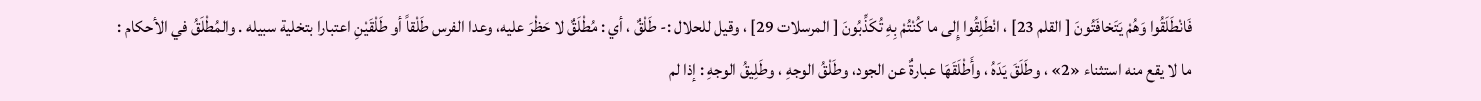فَانْطَلَقُوا وَهُمْ يَتَخافَتُونَ [ القلم 23] ، انْطَلِقُوا إِلى ما كُنْتُمْ بِهِ تُكَذِّبُونَ [ المرسلات 29] ، وقیل للحلال :- طَلْقٌ ، أي : مُطْلَقٌ لا حَظْرَ عليه، وعدا الفرس طَلْقاً أو طَلْقَيْنِ اعتبارا بتخلية سبیله . والمُطْلَقُ في الأحكام : ما لا يقع منه استثناء «2» ، وطَلَقَ يَدَهُ ، وأَطْلَقَهَا عبارةٌ عن الجود، وطَلْقُ الوجهِ ، وطَلِيقُ الوجهِ : إذا لم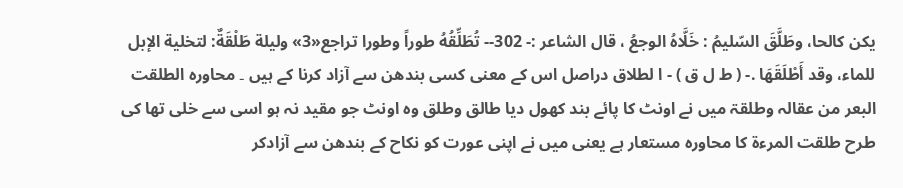يكن کالحا، وطَلَّقَ السّليمُ : خَلَّاهُ الوجعُ ، قال الشاعر :- 302-- تُطَلِّقُهُ طوراً وطورا تراجع«3» ولیلة طَلْقَةٌ: لتخلية الإبل للماء، وقد أَطْلَقَهَا .- ( ط ل ق ) - ا لطلاق دراصل اس کے معنی کسی بندھن سے آزاد کرنا کے ہیں ۔ محاورہ الطلقت البعر من عقالہ وطلقۃ میں نے اونٹ کا پائے بند کھول دیا طالق وطلق وہ اونٹ جو مقید نہ ہو اسی سے خلی تھا کی طرح طلقت المرءۃ کا محاورہ مستعار ہے یعنی میں نے اپنی عورت کو نکاح کے بندھن سے آزادکر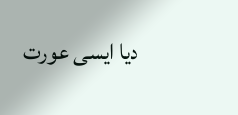دیا ایسی عورت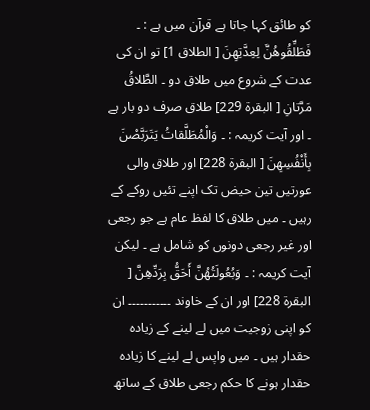کو طائق کہا جاتا ہے قرآن میں ہے : ۔ فَطَلِّقُوهُنَّ لِعِدَّتِهِنَ [ الطلاق 1] تو ان کی عدت کے شروع میں طلاق دو ۔ الطَّلاقُ مَرَّتانِ [ البقرة 229] طلاق صرف دو بار ہے ۔ اور آیت کریمہ : ۔ وَالْمُطَلَّقاتُ يَتَرَبَّصْنَ بِأَنْفُسِهِنَ [ البقرة 228] اور طلاق والی عورتیں تین حیض تک اپنے تئیں روکے کے رہیں ۔ میں طلاق کا لفظ عام ہے جو رجعی اور غیر رجعی دونوں کو شامل ہے ۔ لیکن آیت کریمہ : ۔ وَبُعُولَتُهُنَّ أَحَقُّ بِرَدِّهِنَّ [ البقرة 228] اور ان کے خاوند ۔۔۔۔۔۔۔۔۔۔۔ ان کو اپنی زوجیت میں لے لینے کے زیادہ حقدار ہیں ۔ میں واپس لے لینے کا زیادہ حقدار ہونے کا حکم رجعی طلاق کے ساتھ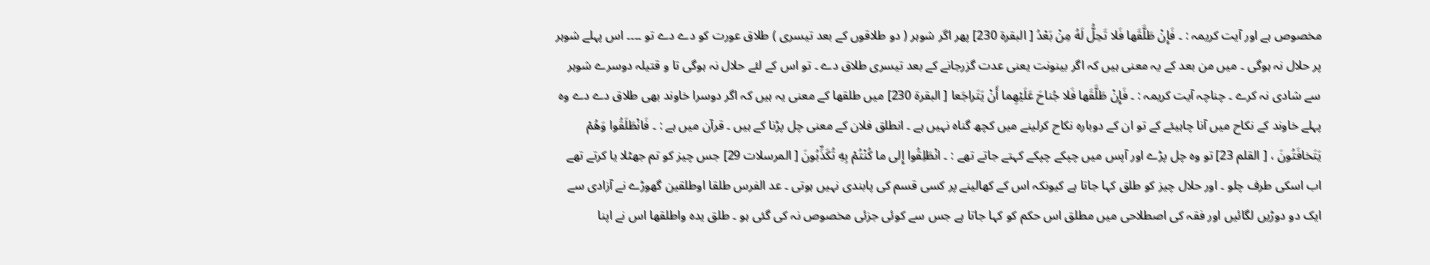مخصوص ہے اور آیت کریمہ : ۔ فَإِنْ طَلَّقَها فَلا تَحِلُّ لَهُ مِنْ بَعْدُ [ البقرة 230] پھر اگر شوہر ( دو طلاقوں کے بعد تیسری ) طلاق عورت کو دے دے تو ۔۔۔۔ اس پہلے شوہر پر حلال نہ ہوگی ۔ میں من بعد کے یہ معنی ہیں کہ اگر بینونت یعنی عدت گزرجانے کے بعد تیسری طلاق دے ۔ تو اس کے لئے حلال نہ ہوگی تا و قتیلہ دوسرے شوہر سے شادی نہ کرے ۔ چناچہ آیت کریمہ : ۔ فَإِنْ طَلَّقَها فَلا جُناحَ عَلَيْهِما أَنْ يَتَراجَعا [ البقرة 230] میں طلقھا کے معنی یہ ہیں کہ اگر دوسرا خاوند بھی طلاق دے دے وہ پہلے خاوند کے نکاح میں آنا چاہیئے کے تو ان کے دوبارہ نکاح کرلینے میں کچھ گناہ نہیں ہے ۔ انطلق فلان کے معنی چل پڑنا کے ہیں ۔ قرآن میں ہے : ۔ فَانْطَلَقُوا وَهُمْ يَتَخافَتُونَ ، [ القلم 23] تو وہ چل پڑے اور آپس میں چپکے چپکے کہتے جاتے تھے : ۔ انْطَلِقُوا إِلى ما كُنْتُمْ بِهِ تُكَذِّبُونَ [ المرسلات 29] جس چیز کو تم جھٹلا یا کرتے تھے اب اسکی طرف چلو ۔ اور حلال چیز کو طلق کہا جاتا ہے کیونکہ اس کے کھالینے پر کسی قسم کی پابندی نہیں ہوتی ۔ عد الفرس طلقا اوطلقین گھوڑے نے آزادی سے ایک دو دوڑیں لگائیں اور فقہ کی اصطلاحی میں مطلق اس حکم کو کہا جاتا ہے جس سے کوئی جزئی مخصوص نہ کی گئی ہو ۔ طلق یدہ واطلقھا اس نے اپنا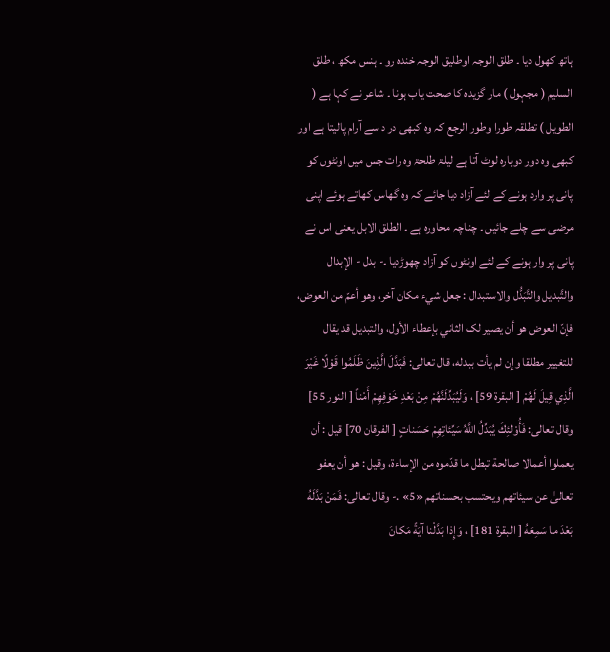ہاتھ کھول دیا ۔ طلق الوجہ اوطلیق الوجہ خندہ رو ۔ ہنس مکھ ، طلق السلیم ( مجہول ) مار گزیدہ کا صحت یاب ہونا ۔ شاعر نے کہا ہے ( الطویل ) تطلقہ طورا وطور الرجع کہ وہ کبھی در د سے آرام پالیتا ہے اور کبھی وہ دور دوبارہ لوٹ آتا ہے لیلۃ طلحۃ وہ رات جس میں اونٹوں کو پانی پر وارد ہونے کے لئے آزاد دیا جائے کہ وہ گھاس کھاتے ہوئے اپنی مرضی سے چلے جائیں ۔ چناچہ محاورہ ہے ۔ الطلق الابل یعنی اس نے پانی پر وار ہونے کے لئے اونٹوں کو آزاد چھوڑدیا ۔- بدل - الإبدال والتَّبدیل والتَّبَدُّل والاستبدال : جعل شيء مکان آخر، وهو أعمّ من العوض، فإنّ العوض هو أن يصير لک الثاني بإعطاء الأول، والتبدیل قد يقال للتغيير مطلقا وإن لم يأت ببدله، قال تعالی: فَبَدَّلَ الَّذِينَ ظَلَمُوا قَوْلًا غَيْرَ الَّذِي قِيلَ لَهُمْ [ البقرة 59] ، وَلَيُبَدِّلَنَّهُمْ مِنْ بَعْدِ خَوْفِهِمْ أَمْناً [ النور 55] وقال تعالی: فَأُوْلئِكَ يُبَدِّلُ اللَّهُ سَيِّئاتِهِمْ حَسَناتٍ [ الفرقان 70] قيل : أن يعملوا أعمالا صالحة تبطل ما قدّموه من الإساءة، وقیل : هو أن يعفو تعالیٰ عن سيئاتهم ويحتسب بحسناتهم «5» .- وقال تعالی: فَمَنْ بَدَّلَهُ بَعْدَ ما سَمِعَهُ [ البقرة 181] ، وَإِذا بَدَّلْنا آيَةً مَكانَ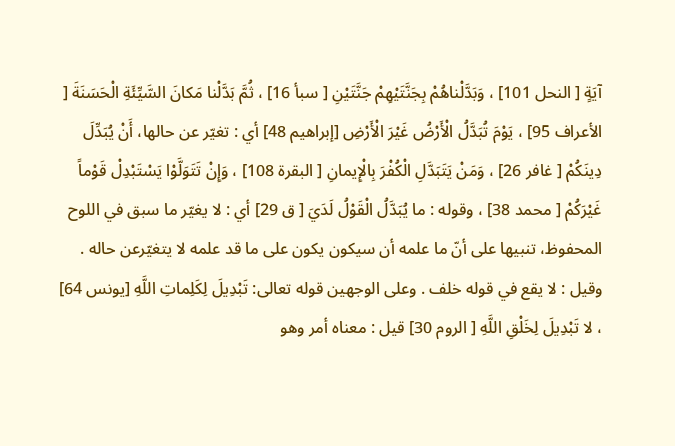آيَةٍ [ النحل 101] ، وَبَدَّلْناهُمْ بِجَنَّتَيْهِمْ جَنَّتَيْنِ [ سبأ 16] ، ثُمَّ بَدَّلْنا مَكانَ السَّيِّئَةِ الْحَسَنَةَ [ الأعراف 95] ، يَوْمَ تُبَدَّلُ الْأَرْضُ غَيْرَ الْأَرْضِ [إبراهيم 48] أي : تغيّر عن حالها، أَنْ يُبَدِّلَ دِينَكُمْ [ غافر 26] ، وَمَنْ يَتَبَدَّلِ الْكُفْرَ بِالْإِيمانِ [ البقرة 108] ، وَإِنْ تَتَوَلَّوْا يَسْتَبْدِلْ قَوْماً غَيْرَكُمْ [ محمد 38] ، وقوله : ما يُبَدَّلُ الْقَوْلُ لَدَيَ [ ق 29] أي : لا يغيّر ما سبق في اللوح المحفوظ، تنبيها علی أنّ ما علمه أن سيكون يكون علی ما قد علمه لا يتغيّرعن حاله . وقیل : لا يقع في قوله خلف . وعلی الوجهين قوله تعالی: تَبْدِيلَ لِكَلِماتِ اللَّهِ [يونس 64] ، لا تَبْدِيلَ لِخَلْقِ اللَّهِ [ الروم 30] قيل : معناه أمر وهو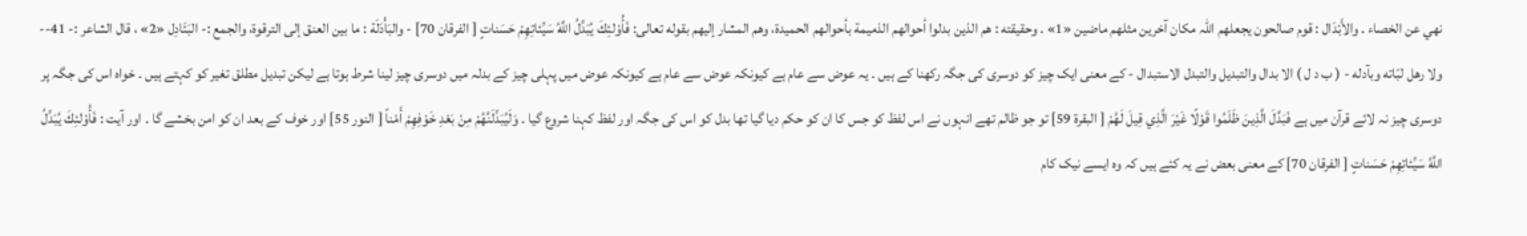نهي عن الخصاء . والأَبْدَال : قوم صالحون يجعلهم اللہ مکان آخرین مثلهم ماضین «1» . وحقیقته : هم الذین بدلوا أحوالهم الذمیمة بأحوالهم الحمیدة، وهم المشار إليهم بقوله تعالی: فَأُوْلئِكَ يُبَدِّلُ اللَّهُ سَيِّئاتِهِمْ حَسَناتٍ [ الفرقان 70] - والبَأْدَلَة : ما بين العنق إلى الترقوة، والجمع :- البَئَادِل «2» ، قال الشاعر :- 41-- ولا رهل لبّاته وبآدله - ( ب د ل ) الا بدال والتبدیل والتبدل الاستبدال - کے معنی ایک چیز کو دوسری کی جگہ رکھنا کے ہیں ۔ یہ عوض سے عام ہے کیونکہ عوض سے عام ہے کیونکہ عوض میں پہلی چیز کے بدلہ میں دوسری چیز لینا شرط ہوتا ہے لیکن تبدیل مطلق تغیر کو کہتے ہیں ۔ خواہ اس کی جگہ پر دوسری چیز نہ لائے قرآن میں ہے فَبَدَّلَ الَّذِينَ ظَلَمُوا قَوْلًا غَيْرَ الَّذِي قِيلَ لَهُمْ [ البقرة 59] تو جو ظالم تھے انہوں نے اس لفظ کو جس کا ان کو حکم دیا گیا تھا بدل کو اس کی جگہ اور لفظ کہنا شروع گیا ۔ وَلَيُبَدِّلَنَّهُمْ مِنْ بَعْدِ خَوْفِهِمْ أَمْناً [ النور 55] اور خوف کے بعد ان کو امن بخشے گا ۔ اور آیت : فَأُوْلئِكَ يُبَدِّلُ اللَّهُ سَيِّئاتِهِمْ حَسَناتٍ [ الفرقان 70] کے معنی بعض نے یہ کئے ہیں کہ وہ ایسے نیک کام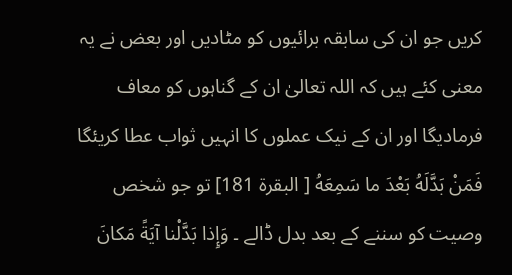کریں جو ان کی سابقہ برائیوں کو مٹادیں اور بعض نے یہ معنی کئے ہیں کہ اللہ تعالیٰ ان کے گناہوں کو معاف فرمادیگا اور ان کے نیک عملوں کا انہیں ثواب عطا کریئگا فَمَنْ بَدَّلَهُ بَعْدَ ما سَمِعَهُ [ البقرة 181] تو جو شخص وصیت کو سننے کے بعد بدل ڈالے ۔ وَإِذا بَدَّلْنا آيَةً مَكانَ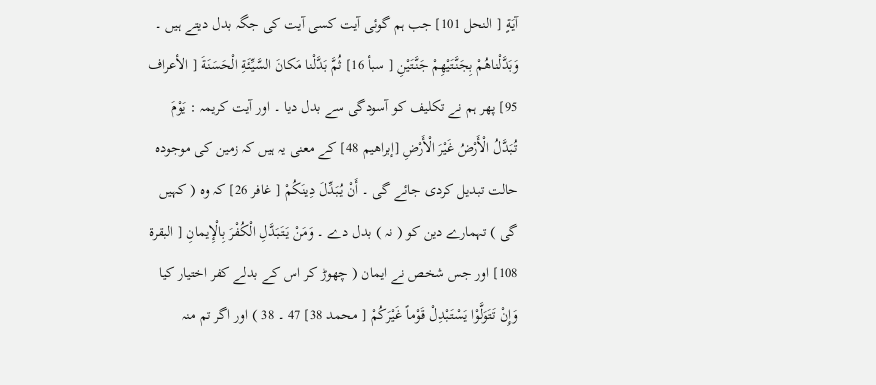آيَةٍ [ النحل 101] جب ہم گوئی آیت کسی آیت کی جگہ بدل دیتے ہیں ۔ وَبَدَّلْناهُمْ بِجَنَّتَيْهِمْ جَنَّتَيْنِ [ سبأ 16] ثُمَّ بَدَّلْنا مَكانَ السَّيِّئَةِ الْحَسَنَةَ [ الأعراف 95] پھر ہم نے تکلیف کو آسودگی سے بدل دیا ۔ اور آیت کریمہ : يَوْمَ تُبَدَّلُ الْأَرْضُ غَيْرَ الْأَرْضِ [إبراهيم 48] کے معنی یہ ہیں کہ زمین کی موجودہ حالت تبدیل کردی جائے گی ۔ أَنْ يُبَدِّلَ دِينَكُمْ [ غافر 26] کہ وہ ( کہیں گی ) تہمارے دین کو ( نہ ) بدل دے ۔ وَمَنْ يَتَبَدَّلِ الْكُفْرَ بِالْإِيمانِ [ البقرة 108] اور جس شخص نے ایمان ( چھوڑ کر اس کے بدلے کفر اختیار کیا وَإِنْ تَتَوَلَّوْا يَسْتَبْدِلْ قَوْماً غَيْرَكُمْ [ محمد 38] 47 ۔ 38 ) اور اگر تم منہ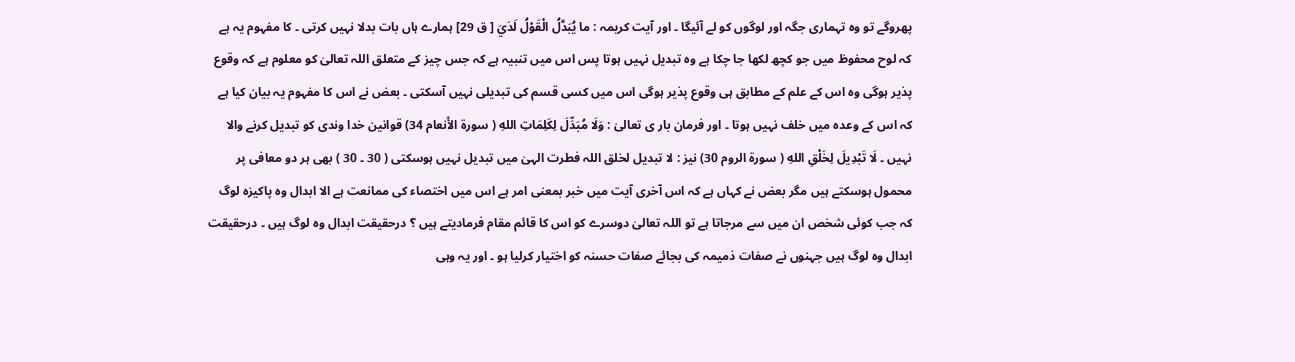پھروگے تو وہ تہماری جگہ اور لوگوں کو لے آئیگا ۔ اور آیت کریمہ : ما يُبَدَّلُ الْقَوْلُ لَدَيَ [ ق 29] ہمارے ہاں بات بدلا نہیں کرتی ۔ کا مفہوم یہ ہے کہ لوح محفوظ میں جو کچھ لکھا جا چکا ہے وہ تبدیل نہیں ہوتا پس اس میں تنبیہ ہے کہ جس چیز کے متعلق اللہ تعالیٰ کو معلوم ہے کہ وقوع پذیر ہوگی وہ اس کے علم کے مطابق ہی وقوع پذیر ہوگی اس میں کسی قسم کی تبدیلی نہیں آسکتی ۔ بعض نے اس کا مفہوم یہ بیان کیا ہے کہ اس کے وعدہ میں خلف نہیں ہوتا ۔ اور فرمان بار ی تعالیٰ : وَلَا مُبَدِّلَ لِكَلِمَاتِ اللهِ ( سورة الأَنعام 34) قوانین خدا وندی کو تبدیل کرنے والا نہیں ۔ لَا تَبْدِيلَ لِخَلْقِ اللهِ ( سورة الروم 30) نیز : لا تبدیل لخلق اللہ فطرت الہیٰ میں تبدیل نہیں ہوسکتی ( 30 ۔ 30 ) بھی ہر دو معافی پر محمول ہوسکتے ہیں مگر بعض نے کہاں ہے کہ اس آخری آیت میں خبر بمعنی امر ہے اس میں اختصاء کی ممانعت ہے الا ابدال وہ پاکیزہ لوگ کہ جب کوئی شخص ان میں سے مرجاتا ہے تو اللہ تعالیٰ دوسرے کو اس کا قائم مقام فرمادیتے ہیں ؟ درحقیقت ابدال وہ لوگ ہیں ۔ درحقیقت ابدال وہ لوگ ہیں جہنوں نے صفات ذمیمہ کی بجائے صفات حسنہ کو اختیار کرلیا ہو ۔ اور یہ وہی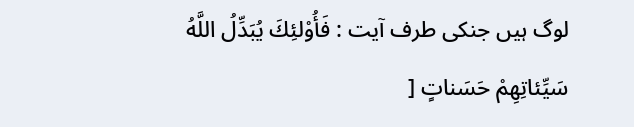لوگ ہیں جنکی طرف آیت : فَأُوْلئِكَ يُبَدِّلُ اللَّهُ سَيِّئاتِهِمْ حَسَناتٍ [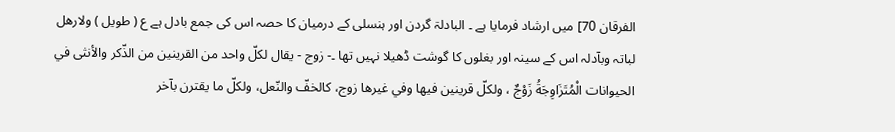الفرقان 70] میں ارشاد فرمایا ہے ۔ البادلۃ گردن اور ہنسلی کے درمیان کا حصہ اس کی جمع بادل ہے ع ( طویل ) ولارھل لباتہ وبآدلہ اس کے سینہ اور بغلوں کا گوشت ڈھیلا نہیں تھا ۔- زوج - يقال لكلّ واحد من القرینین من الذّكر والأنثی في الحیوانات الْمُتَزَاوِجَةُ زَوْجٌ ، ولكلّ قرینین فيها وفي غيرها زوج، کالخفّ والنّعل، ولكلّ ما يقترن بآخر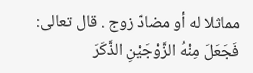مماثلا له أو مضادّ زوج . قال تعالی: فَجَعَلَ مِنْهُ الزَّوْجَيْنِ الذَّكَرَ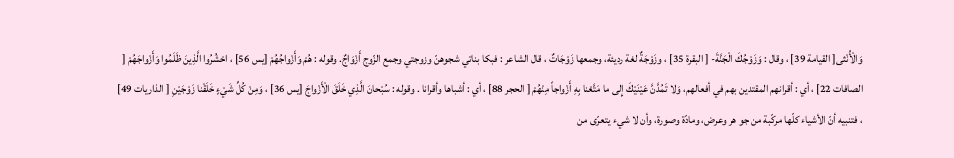وَالْأُنْثى[ القیامة 39] ، وقال : وَزَوْجُكَ الْجَنَّةَ- [ البقرة 35] ، وزَوْجَةٌ لغة رديئة، وجمعها زَوْجَاتٌ ، قال الشاعر : فبکا بناتي شجوهنّ وزوجتي وجمع الزّوج أَزْوَاجٌ. وقوله : هُمْ وَأَزْواجُهُمْ [يس 56] ، احْشُرُوا الَّذِينَ ظَلَمُوا وَأَزْواجَهُمْ [ الصافات 22] ، أي : أقرانهم المقتدین بهم في أفعالهم، وَلا تَمُدَّنَّ عَيْنَيْكَ إِلى ما مَتَّعْنا بِهِ أَزْواجاً مِنْهُمْ [ الحجر 88] ، أي : أشباها وأقرانا . وقوله : سُبْحانَ الَّذِي خَلَقَ الْأَزْواجَ [يس 36] ، وَمِنْ كُلِّ شَيْءٍ خَلَقْنا زَوْجَيْنِ [ الذاریات 49] ، فتنبيه أنّ الأشياء کلّها مركّبة من جو هر وعرض، ومادّة وصورة، وأن لا شيء يتعرّى من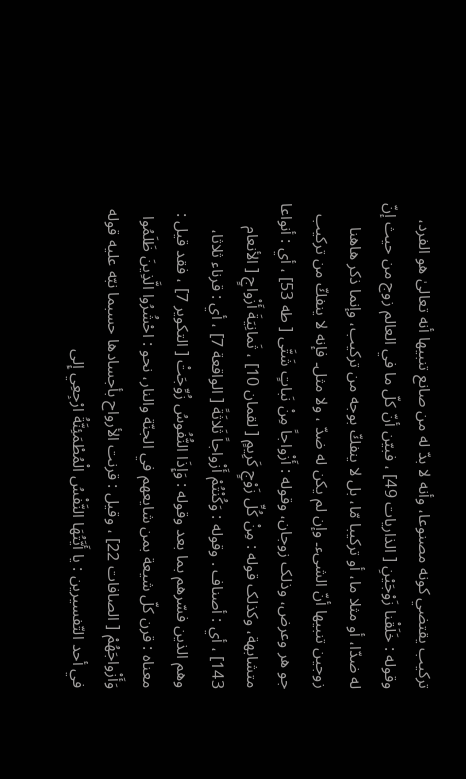تركيب يقتضي كونه مصنوعا، وأنه لا بدّ له من صانع تنبيها أنه تعالیٰ هو الفرد، وقوله : خَلَقْنا زَوْجَيْنِ [ الذاریات 49] ، فبيّن أنّ كلّ ما في العالم زوج من حيث إنّ له ضدّا، أو مثلا ما، أو تركيبا مّا، بل لا ينفكّ بوجه من تركيب، وإنما ذکر هاهنا زوجین تنبيها أنّ الشیء۔ وإن لم يكن له ضدّ ، ولا مثل۔ فإنه لا ينفكّ من تركيب جو هر وعرض، وذلک زوجان، وقوله : أَزْواجاً مِنْ نَباتٍ شَتَّى [ طه 53] ، أي : أنواعا متشابهة، وکذلک قوله : مِنْ كُلِّ زَوْجٍ كَرِيمٍ [ لقمان 10] ، ثَمانِيَةَ أَزْواجٍ [ الأنعام 143] ، أي : أصناف . وقوله : وَكُنْتُمْ أَزْواجاً ثَلاثَةً [ الواقعة 7] ، أي : قرناء ثلاثا، وهم الذین فسّرهم بما بعد وقوله : وَإِذَا النُّفُوسُ زُوِّجَتْ [ التکوير 7] ، فقد قيل : معناه : قرن کلّ شيعة بمن شایعهم في الجنّة والنار، نحو : احْشُرُوا الَّذِينَ ظَلَمُوا وَأَزْواجَهُمْ [ الصافات 22] ، وقیل : قرنت الأرواح بأجسادها حسبما نبّه عليه قوله في أحد التّفسیرین : يا أَيَّتُهَا النَّفْسُ الْمُطْمَئِنَّةُ ارْجِعِي إِلى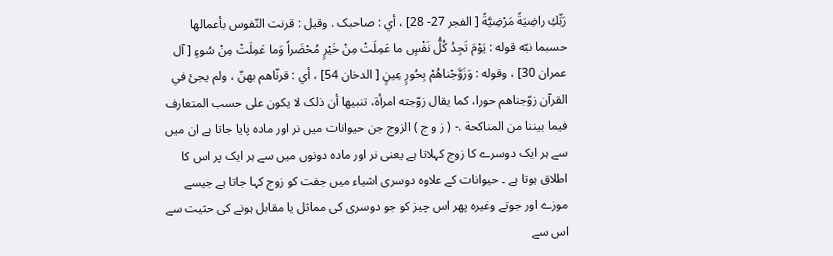رَبِّكِ راضِيَةً مَرْضِيَّةً [ الفجر 27- 28] ، أي : صاحبک . وقیل : قرنت النّفوس بأعمالها حسبما نبّه قوله : يَوْمَ تَجِدُ كُلُّ نَفْسٍ ما عَمِلَتْ مِنْ خَيْرٍ مُحْضَراً وَما عَمِلَتْ مِنْ سُوءٍ [ آل عمران 30] ، وقوله : وَزَوَّجْناهُمْ بِحُورٍ عِينٍ [ الدخان 54] ، أي : قرنّاهم بهنّ ، ولم يجئ في القرآن زوّجناهم حورا، كما يقال زوّجته امرأة، تنبيها أن ذلک لا يكون علی حسب المتعارف فيما بيننا من المناکحة .- ( ز و ج ) الزوج جن حیوانات میں نر اور مادہ پایا جاتا ہے ان میں سے ہر ایک دوسرے کا زوج کہلاتا ہے یعنی نر اور مادہ دونوں میں سے ہر ایک پر اس کا اطلاق ہوتا ہے ۔ حیوانات کے علاوہ دوسری اشیاء میں جفت کو زوج کہا جاتا ہے جیسے موزے اور جوتے وغیرہ پھر اس چیز کو جو دوسری کی مماثل یا مقابل ہونے کی حثیت سے اس سے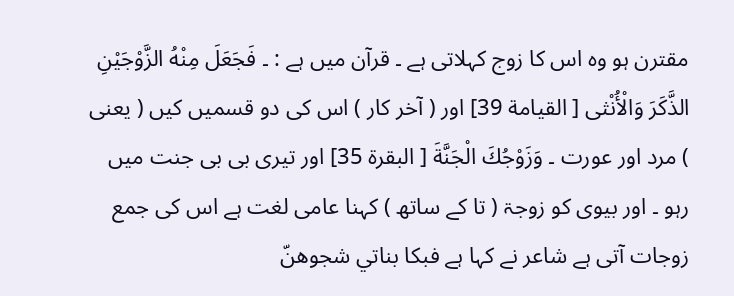مقترن ہو وہ اس کا زوج کہلاتی ہے ۔ قرآن میں ہے : ۔ فَجَعَلَ مِنْهُ الزَّوْجَيْنِ الذَّكَرَ وَالْأُنْثى [ القیامة 39] اور ( آخر کار ) اس کی دو قسمیں کیں ( یعنی ) مرد اور عورت ۔ وَزَوْجُكَ الْجَنَّةَ [ البقرة 35] اور تیری بی بی جنت میں رہو ۔ اور بیوی کو زوجۃ ( تا کے ساتھ ) کہنا عامی لغت ہے اس کی جمع زوجات آتی ہے شاعر نے کہا ہے فبکا بناتي شجوهنّ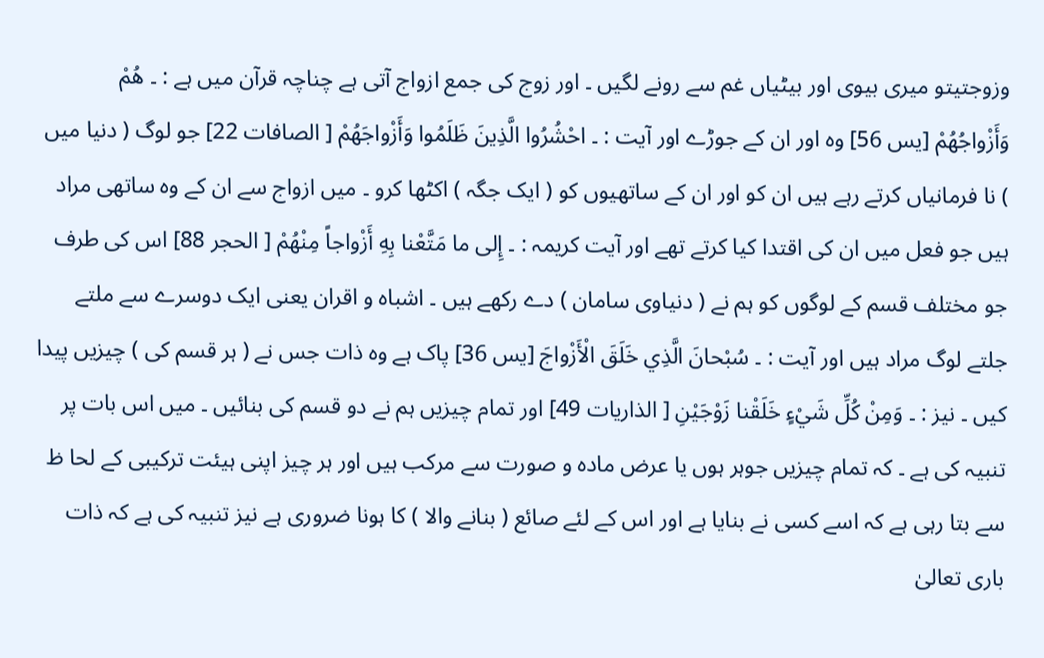وزوجتیتو میری بیوی اور بیٹیاں غم سے رونے لگیں ۔ اور زوج کی جمع ازواج آتی ہے چناچہ قرآن میں ہے : ۔ هُمْ وَأَزْواجُهُمْ [يس 56] وہ اور ان کے جوڑے اور آیت : ۔ احْشُرُوا الَّذِينَ ظَلَمُوا وَأَزْواجَهُمْ [ الصافات 22] جو لوگ ( دنیا میں ) نا فرمانیاں کرتے رہے ہیں ان کو اور ان کے ساتھیوں کو ( ایک جگہ ) اکٹھا کرو ۔ میں ازواج سے ان کے وہ ساتھی مراد ہیں جو فعل میں ان کی اقتدا کیا کرتے تھے اور آیت کریمہ : ۔ إِلى ما مَتَّعْنا بِهِ أَزْواجاً مِنْهُمْ [ الحجر 88] اس کی طرف جو مختلف قسم کے لوگوں کو ہم نے ( دنیاوی سامان ) دے رکھے ہیں ۔ اشباہ و اقران یعنی ایک دوسرے سے ملتے جلتے لوگ مراد ہیں اور آیت : ۔ سُبْحانَ الَّذِي خَلَقَ الْأَزْواجَ [يس 36] پاک ہے وہ ذات جس نے ( ہر قسم کی ) چیزیں پیدا کیں ۔ نیز : ۔ وَمِنْ كُلِّ شَيْءٍ خَلَقْنا زَوْجَيْنِ [ الذاریات 49] اور تمام چیزیں ہم نے دو قسم کی بنائیں ۔ میں اس بات پر تنبیہ کی ہے ۔ کہ تمام چیزیں جوہر ہوں یا عرض مادہ و صورت سے مرکب ہیں اور ہر چیز اپنی ہیئت ترکیبی کے لحا ظ سے بتا رہی ہے کہ اسے کسی نے بنایا ہے اور اس کے لئے صائع ( بنانے والا ) کا ہونا ضروری ہے نیز تنبیہ کی ہے کہ ذات باری تعالیٰ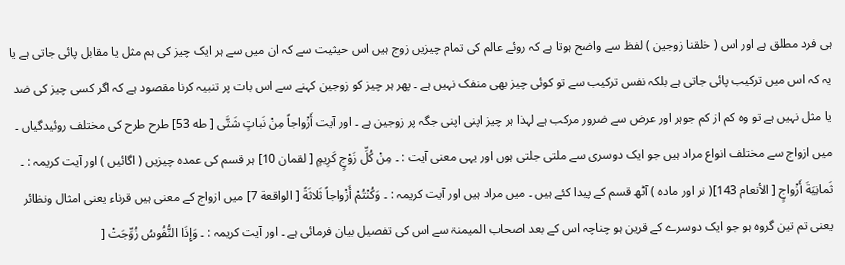ہی فرد مطلق ہے اور اس ( خلقنا زوجین ) لفظ سے واضح ہوتا ہے کہ روئے عالم کی تمام چیزیں زوج ہیں اس حیثیت سے کہ ان میں سے ہر ایک چیز کی ہم مثل یا مقابل پائی جاتی ہے یا یہ کہ اس میں ترکیب پائی جاتی ہے بلکہ نفس ترکیب سے تو کوئی چیز بھی منفک نہیں ہے ۔ پھر ہر چیز کو زوجین کہنے سے اس بات پر تنبیہ کرنا مقصود ہے کہ اگر کسی چیز کی ضد یا مثل نہیں ہے تو وہ کم از کم جوہر اور عرض سے ضرور مرکب ہے لہذا ہر چیز اپنی اپنی جگہ پر زوجین ہے ۔ اور آیت أَزْواجاً مِنْ نَباتٍ شَتَّى [ طه 53] طرح طرح کی مختلف روئیدگیاں ۔ میں ازواج سے مختلف انواع مراد ہیں جو ایک دوسری سے ملتی جلتی ہوں اور یہی معنی آیت : ۔ مِنْ كُلِّ زَوْجٍ كَرِيمٍ [ لقمان 10] ہر قسم کی عمدہ چیزیں ( اگائیں ) اور آیت کریمہ : ۔ ثَمانِيَةَ أَزْواجٍ [ الأنعام 143]( نر اور مادہ ) آٹھ قسم کے پیدا کئے ہیں ۔ میں مراد ہیں اور آیت کریمہ : ۔ وَكُنْتُمْ أَزْواجاً ثَلاثَةً [ الواقعة 7] میں ازواج کے معنی ہیں قرناء یعنی امثال ونظائر یعنی تم تین گروہ ہو جو ایک دوسرے کے قرین ہو چناچہ اس کے بعد اصحاب المیمنۃ سے اس کی تفصیل بیان فرمائی ہے ۔ اور آیت کریمہ : ۔ وَإِذَا النُّفُوسُ زُوِّجَتْ [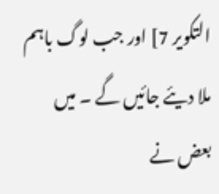التکوير 7] اور جب لوگ باہم ملا دیئے جائیں گے ۔ میں بعض نے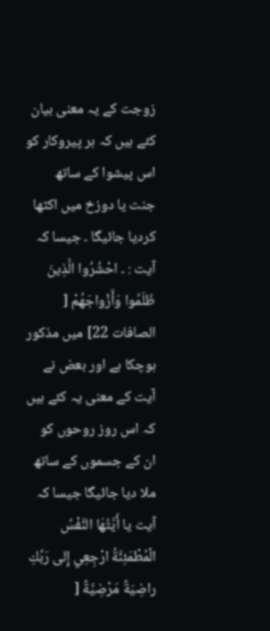زوجت کے یہ معنی بیان کئے ہیں کہ ہر پیروکار کو اس پیشوا کے ساتھ جنت یا دوزخ میں اکٹھا کردیا جائیگا ۔ جیسا کہ آیت : ۔ احْشُرُوا الَّذِينَ ظَلَمُوا وَأَزْواجَهُمْ [ الصافات 22] میں مذکور ہوچکا ہے اور بعض نے آیت کے معنی یہ کئے ہیں کہ اس روز روحوں کو ان کے جسموں کے ساتھ ملا دیا جائیگا جیسا کہ آیت يا أَيَّتُهَا النَّفْسُ الْمُطْمَئِنَّةُ ارْجِعِي إِلى رَبِّكِ راضِيَةً مَرْضِيَّةً [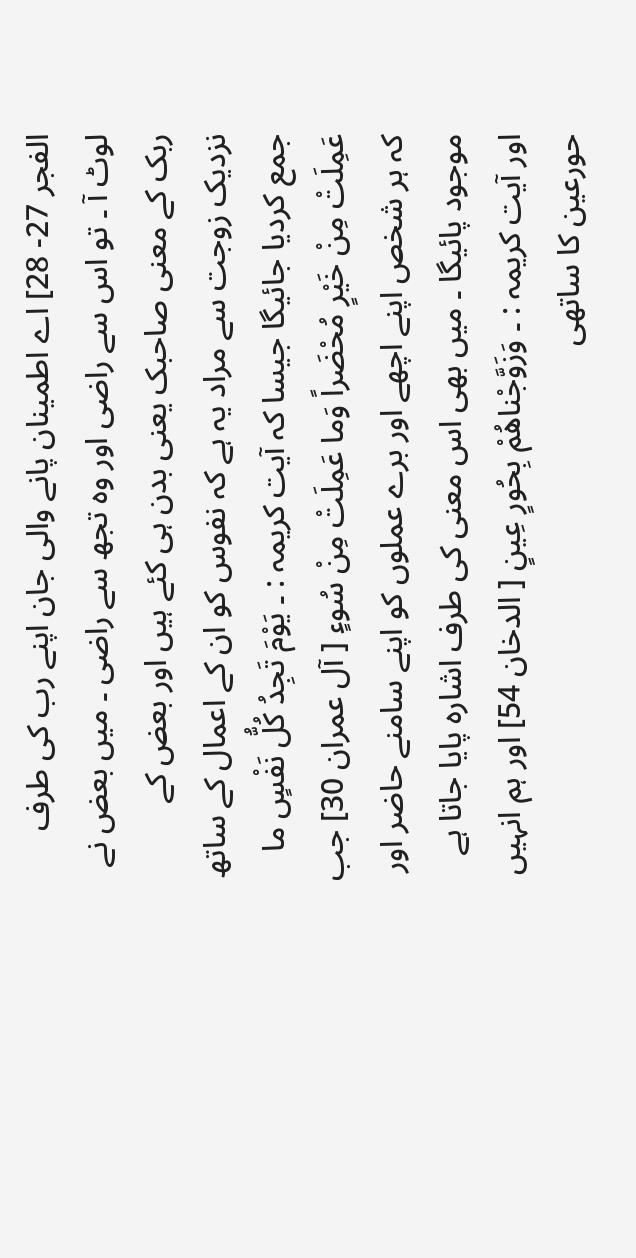الفجر 27- 28] اے اطمینان پانے والی جان اپنے رب کی طرف لوٹ آ ۔ تو اس سے راضی اور وہ تجھ سے راضی ۔ میں بعض نے ربک کے معنی صاحبک یعنی بدن ہی کئے ہیں اور بعض کے نزدیک زوجت سے مراد یہ ہے کہ نفوس کو ان کے اعمال کے ساتھ جمع کردیا جائیگا جیسا کہ آیت کریمہ : ۔ يَوْمَ تَجِدُ كُلُّ نَفْسٍ ما عَمِلَتْ مِنْ خَيْرٍ مُحْضَراً وَما عَمِلَتْ مِنْ سُوءٍ [ آل عمران 30] جب کہ ہر شخص اپنے اچھے اور برے عملوں کو اپنے سامنے حاضر اور موجود پائیگا ۔ میں بھی اس معنی کی طرف اشارہ پایا جاتا ہے اور آیت کریمہ : ۔ وَزَوَّجْناهُمْ بِحُورٍ عِينٍ [ الدخان 54] اور ہم انہیں حورعین کا ساتھی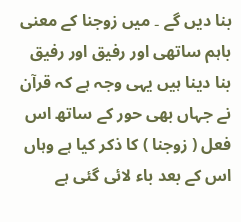بنا دیں گے ۔ میں زوجنا کے معنی باہم ساتھی اور رفیق اور رفیق بنا دینا ہیں یہی وجہ ہے کہ قرآن نے جہاں بھی حور کے ساتھ اس فعل ( زوجنا ) کا ذکر کیا ہے وہاں اس کے بعد باء لائی گئی ہے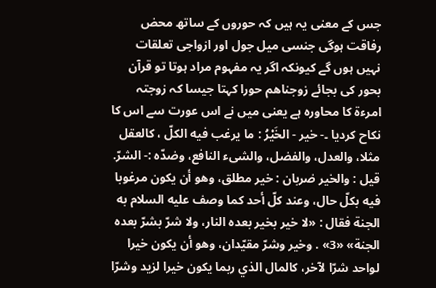جس کے معنی یہ ہیں کہ حوروں کے ساتھ محض رفاقت ہوگی جنسی میل جول اور ازواجی تعلقات نہیں ہوں گے کیونکہ اگر یہ مفہوم مراد ہوتا تو قرآن بحور کی بجائے زوجناھم حورا کہتا جیسا کہ زوجتہ امرءۃ کا محاورہ ہے یعنی میں نے اس عورت سے اس کا نکاح کردیا ۔- خير - الخَيْرُ : ما يرغب فيه الكلّ ، کالعقل مثلا، والعدل، والفضل، والشیء النافع، وضدّه :- الشرّ. قيل : والخیر ضربان : خير مطلق، وهو أن يكون مرغوبا فيه بكلّ حال، وعند کلّ أحد کما وصف عليه السلام به الجنة فقال : «لا خير بخیر بعده النار، ولا شرّ بشرّ بعده الجنة» «3» . وخیر وشرّ مقيّدان، وهو أن يكون خيرا لواحد شرّا لآخر، کالمال الذي ربما يكون خيرا لزید وشرّا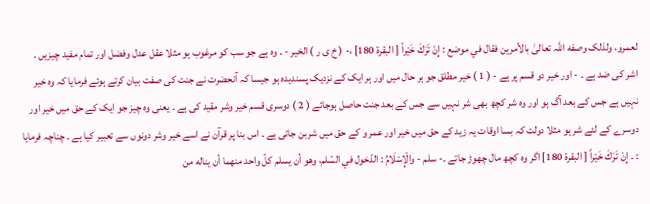لعمرو، ولذلک وصفه اللہ تعالیٰ بالأمرین فقال في موضع : إِنْ تَرَكَ خَيْراً [ البقرة 180] ،- ( خ ی ر ) الخیر - ۔ وہ ہے جو سب کو مرغوب ہو مثلا عقل عدل وفضل اور تمام مفید چیزیں ۔ اشر کی ضد ہے ۔ - اور خیر دو قسم پر ہے - ( 1 ) خیر مطلق جو ہر حال میں اور ہر ایک کے نزدیک پسندیدہ ہو جیسا کہ آنحضرت نے جنت کی صفت بیان کرتے ہوئے فرمایا کہ وہ خیر نہیں ہے جس کے بعد آگ ہو اور وہ شر کچھ بھی شر نہیں سے جس کے بعد جنت حاصل ہوجائے ( 2 ) دوسری قسم خیر وشر مقید کی ہے ۔ یعنی وہ چیز جو ایک کے حق میں خیر اور دوسرے کے لئے شر ہو مثلا دولت کہ بسا اوقات یہ زید کے حق میں خیر اور عمر و کے حق میں شربن جاتی ہے ۔ اس بنا پر قرآن نے اسے خیر وشر دونوں سے تعبیر کیا ہے ۔ چناچہ فرمایا : ۔ إِنْ تَرَكَ خَيْراً [ البقرة 180] اگر وہ کچھ مال چھوڑ جاتے ۔- سلم - والْإِسْلَامُ : الدّخول في السّلم، وهو أن يسلم کلّ واحد منهما أن يناله من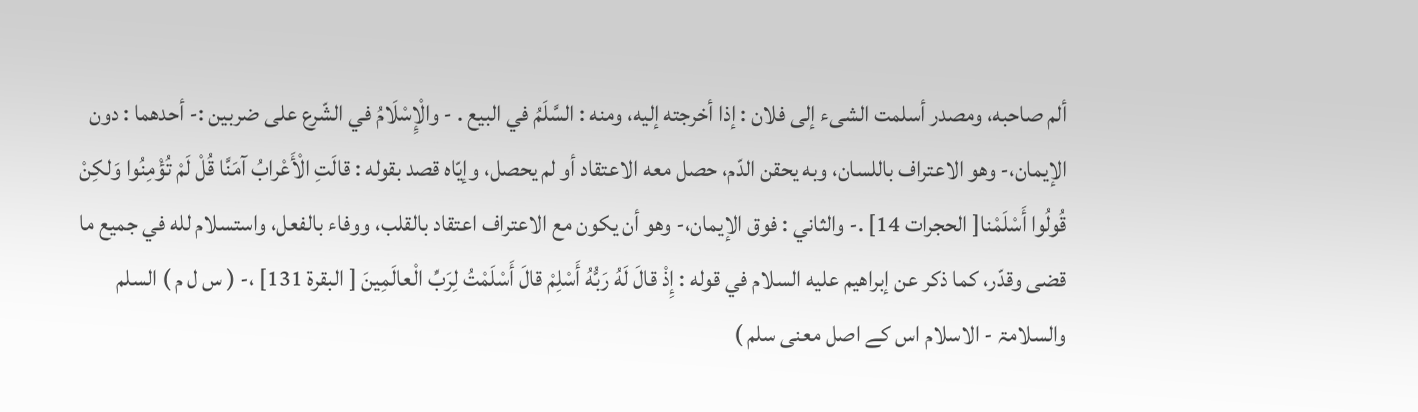ألم صاحبه، ومصدر أسلمت الشیء إلى فلان : إذا أخرجته إليه، ومنه : السَّلَمُ في البیع . - والْإِسْلَامُ في الشّرع علی ضربین :- أحدهما : دون الإيمان،- وهو الاعتراف باللسان، وبه يحقن الدّم، حصل معه الاعتقاد أو لم يحصل، وإيّاه قصد بقوله : قالَتِ الْأَعْرابُ آمَنَّا قُلْ لَمْ تُؤْمِنُوا وَلكِنْ قُولُوا أَسْلَمْنا[ الحجرات 14] .- والثاني : فوق الإيمان،- وهو أن يكون مع الاعتراف اعتقاد بالقلب، ووفاء بالفعل، واستسلام لله في جمیع ما قضی وقدّر، كما ذکر عن إبراهيم عليه السلام في قوله : إِذْ قالَ لَهُ رَبُّهُ أَسْلِمْ قالَ أَسْلَمْتُ لِرَبِّ الْعالَمِينَ [ البقرة 131] ،- ( س ل م ) السلم والسلامۃ - الاسلام اس کے اصل معنی سلم )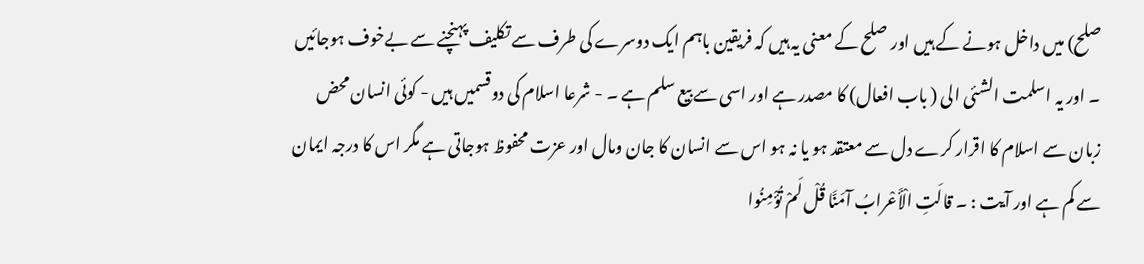صلح) میں داخل ہونے کے ہیں اور صلح کے معنی یہ ہیں کہ فریقین باہم ایک دوسرے کی طرف سے تکلیف پہنچنے سے بےخوف ہوجائیں ۔ اور یہ اسلمت الشئی الی ( باب افعال) کا مصدر ہے اور اسی سے بیع سلم ہے ۔ - شرعا اسلام کی دوقسمیں ہیں - کوئی انسان محض زبان سے اسلام کا اقرار کرے دل سے معتقد ہو یا نہ ہو اس سے انسان کا جان ومال اور عزت محفوظ ہوجاتی ہے مگر اس کا درجہ ایمان سے کم ہے اور آیت : ۔ قالَتِ الْأَعْرابُ آمَنَّا قُلْ لَمْ تُؤْمِنُوا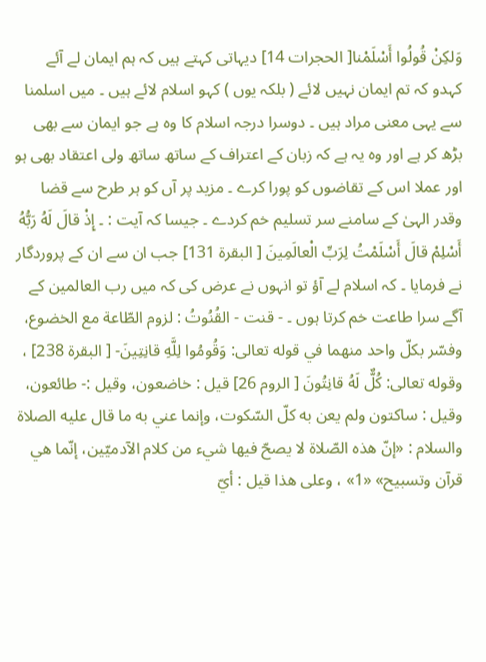وَلكِنْ قُولُوا أَسْلَمْنا[ الحجرات 14] دیہاتی کہتے ہیں کہ ہم ایمان لے آئے کہدو کہ تم ایمان نہیں لائے ( بلکہ یوں ) کہو اسلام لائے ہیں ۔ میں اسلمنا سے یہی معنی مراد ہیں ۔ دوسرا درجہ اسلام کا وہ ہے جو ایمان سے بھی بڑھ کر ہے اور وہ یہ ہے کہ زبان کے اعتراف کے ساتھ ساتھ ولی اعتقاد بھی ہو اور عملا اس کے تقاضوں کو پورا کرے ۔ مزید پر آں کو ہر طرح سے قضا وقدر الہیٰ کے سامنے سر تسلیم خم کردے ۔ جیسا کہ آیت : ۔ إِذْ قالَ لَهُ رَبُّهُ أَسْلِمْ قالَ أَسْلَمْتُ لِرَبِّ الْعالَمِينَ [ البقرة 131] جب ان سے ان کے پروردگار نے فرمایا ۔ کہ اسلام لے آؤ تو انہوں نے عرض کی کہ میں رب العالمین کے آگے سرا طاعت خم کرتا ہوں ۔ - قنت - القُنُوتُ : لزوم الطّاعة مع الخضوع، وفسّر بكلّ واحد منهما في قوله تعالی: وَقُومُوا لِلَّهِ قانِتِينَ- [ البقرة 238] ، وقوله تعالی: كُلٌّ لَهُ قانِتُونَ [ الروم 26] قيل : خاضعون، وقیل :- طائعون، وقیل : ساکتون ولم يعن به كلّ السّكوت، وإنما عني به ما قال عليه الصلاة والسلام : «إنّ هذه الصّلاة لا يصحّ فيها شيء من کلام الآدميّين، إنّما هي قرآن وتسبیح» «1» ، وعلی هذا قيل : أيّ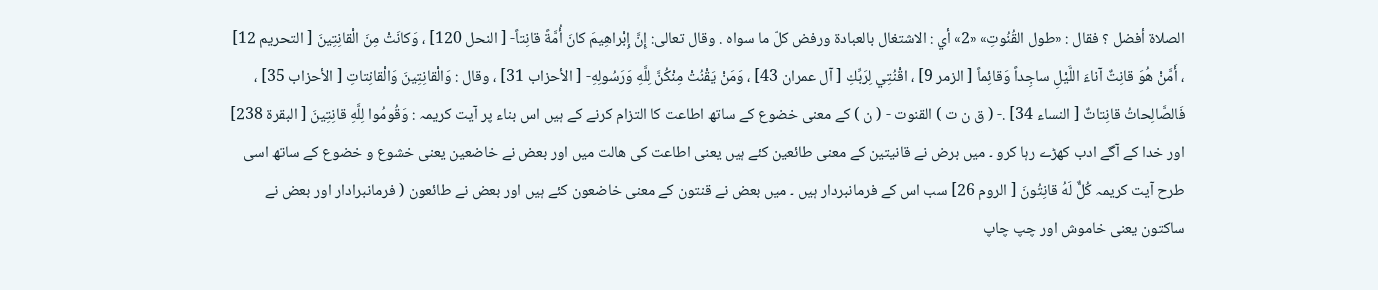الصلاة أفضل ؟ فقال : «طول القُنُوتِ» «2» أي : الاشتغال بالعبادة ورفض کلّ ما سواه . وقال تعالی: إِنَّ إِبْراهِيمَ كانَ أُمَّةً قانِتاً- [ النحل 120] ، وَكانَتْ مِنَ الْقانِتِينَ [ التحریم 12] ، أَمَّنْ هُوَ قانِتٌ آناءَ اللَّيْلِ ساجِداً وَقائِماً [ الزمر 9] ، اقْنُتِي لِرَبِّكِ [ آل عمران 43] ، وَمَنْ يَقْنُتْ مِنْكُنَّ لِلَّهِ وَرَسُولِهِ- [ الأحزاب 31] ، وقال : وَالْقانِتِينَ وَالْقانِتاتِ [ الأحزاب 35] ، فَالصَّالِحاتُ قانِتاتٌ [ النساء 34] .- ( ق ن ت ) القنوت - ( ن ) کے معنی خضوع کے ساتھ اطاعت کا التزام کرنے کے ہیں اس بناء پر آیت کریمہ : وَقُومُوا لِلَّهِ قانِتِينَ [ البقرة 238] اور خدا کے آگے ادب کھڑے رہا کرو ۔ میں برض نے قانیتین کے معنی طائعین کئے ہیں یعنی اطاعت کی ھالت میں اور بعض نے خاضعین یعنی خشوع و خضوع کے ساتھ اسی طرح آیت کریمہ كُلٌّ لَهُ قانِتُونَ [ الروم 26] سب اس کے فرمانبردار ہیں ۔ میں بعض نے قنتون کے معنی خاضعون کئے ہیں اور بعض نے طائعون ( فرمانبرادار اور بعض نے ساکتون یعنی خاموش اور چپ چاپ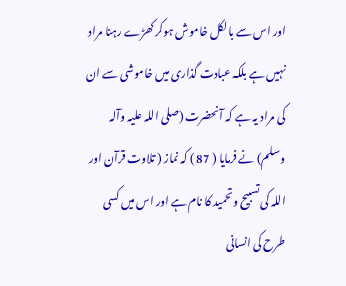اور اس سے بالکل خاموش ہوکر کھڑے رہنا مراد نہیں ہے بلکہ عبادت گذاری میں خاموشی سے ان کی مراد یہ ہے کہ آنحضرت (صلی اللہ علیہ وآلہ وسلم) نے فرمایا ( 87 ) کہ نماز ( تلاوت قرآن اور اللہ کی تسبیح وتحمید کا نام ہے اور اس میں کسی طرح کی انسانی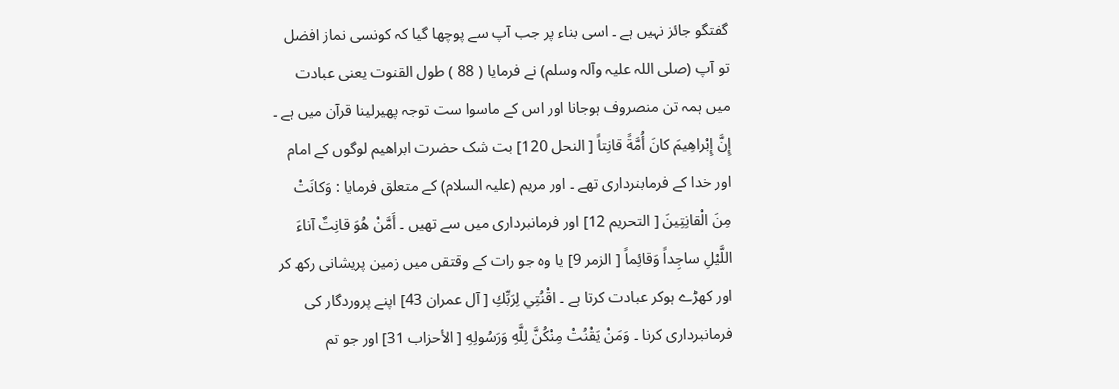گفتگو جائز نہیں ہے ۔ اسی بناء پر جب آپ سے پوچھا گیا کہ کونسی نماز افضل تو آپ (صلی اللہ علیہ وآلہ وسلم) نے فرمایا ( 88 ) طول القنوت یعنی عبادت میں ہمہ تن منصروف ہوجانا اور اس کے ماسوا ست توجہ پھیرلینا قرآن میں ہے ۔ إِنَّ إِبْراهِيمَ كانَ أُمَّةً قانِتاً [ النحل 120] بت شک حضرت ابراھیم لوگوں کے امام اور خدا کے فرمابنرداری تھے ۔ اور مریم (علیہ السلام) کے متعلق فرمایا : وَكانَتْ مِنَ الْقانِتِينَ [ التحریم 12] اور فرمانبرداری میں سے تھیں ۔ أَمَّنْ هُوَ قانِتٌ آناءَ اللَّيْلِ ساجِداً وَقائِماً [ الزمر 9] یا وہ جو رات کے وقتقں میں زمین پریشانی رکھ کر اور کھڑے ہوکر عبادت کرتا ہے ۔ اقْنُتِي لِرَبِّكِ [ آل عمران 43] اپنے پروردگار کی فرمانبرداری کرنا ۔ وَمَنْ يَقْنُتْ مِنْكُنَّ لِلَّهِ وَرَسُولِهِ [ الأحزاب 31] اور جو تم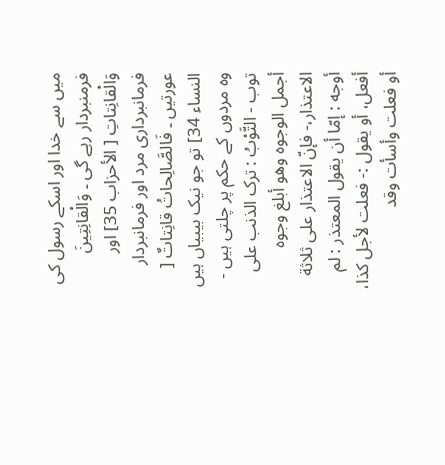میں سے خدا اور اسکے رسول کی فرمنبردار رہے گی ۔ وَالْقانِتِينَ وَالْقانِتاتِ [ الأحزاب 35] اور فرمانبرداری مرد اور فرمانبردار عورتیں ۔ فَالصَّالِحاتُ قانِتاتٌ [ النساء 34] تو جو نیک بیبیاں ہیں وہ مردوں کے حکم پر چلتی ہیں - توب - التَّوْبُ : ترک الذنب علی أجمل الوجوه وهو أبلغ وجوه الاعتذار،- فإنّ الاعتذار علی ثلاثة أوجه : إمّا أن يقول المعتذر : لم أفعل، أو يقول :- فعلت لأجل کذا، أو فعلت وأسأت وقد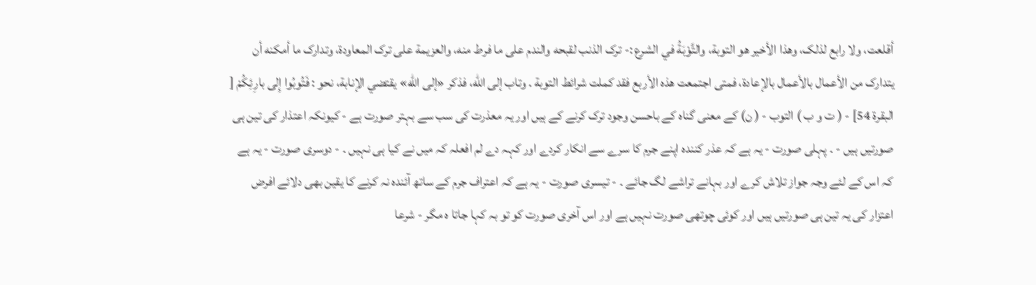أقلعت، ولا رابع لذلک، وهذا الأخير هو التوبة، والتَّوْبَةُ في الشرع :- ترک الذنب لقبحه والندم علی ما فرط منه، والعزیمة علی ترک المعاودة، وتدارک ما أمكنه أن يتدارک من الأعمال بالأعمال بالإعادة، فمتی اجتمعت هذه الأربع فقد کملت شرائط التوبة . وتاب إلى الله، فذکر «إلى الله» يقتضي الإنابة، نحو : فَتُوبُوا إِلى بارِئِكُمْ [ البقرة 54] - ( ت و ب ) التوب - ( ن) کے معنی گناہ کے باحسن وجود ترک کرنے کے ہیں اور یہ معذرت کی سب سے بہتر صورت ہے - کیونکہ اعتذار کی تین ہی صورتیں ہیں - ۔ پہلی صورت - یہ ہے کہ عذر کنندہ اپنے جرم کا سرے سے انکار کردے اور کہہ دے لم افعلہ کہ میں نے کیا ہی نہیں ۔ - دوسری صورت - یہ ہے کہ اس کے لئے وجہ جواز تلاش کرے اور بہانے تراشے لگ جائے ۔ - تیسری صورت - یہ ہے کہ اعتراف جرم کے ساتھ آئندہ نہ کرنے کا یقین بھی دلائے افرض اعتزار کی یہ تین ہی صورتیں ہیں اور کوئی چوتھی صورت نہیں ہے اور اس آخری صورت کو تو بہ کہا جاتا ہ مگر - شرعا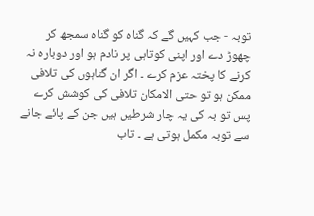توبہ - جب کہیں گے کہ گناہ کو گناہ سمجھ کر چھوڑ دے اور اپنی کوتاہی پر نادم ہو اور دوبارہ نہ کرنے کا پختہ عزم کرے ۔ اگر ان گناہوں کی تلافی ممکن ہو تو حتی الامکان تلافی کی کوشش کرے پس تو بہ کی یہ چار شرطیں ہیں جن کے پائے جانے سے توبہ مکمل ہوتی ہے ۔ تاب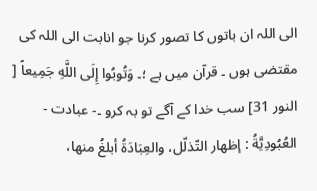الی اللہ ان باتوں کا تصور کرنا جو انابت الی اللہ کی مقتضی ہوں ۔ قرآن میں ہے ؛۔ وَتُوبُوا إِلَى اللَّهِ جَمِيعاً [ النور 31] سب خدا کے آگے تو بہ کرو ۔- عبادت - العُبُودِيَّةُ : إظهار التّذلّل، والعِبَادَةُ أبلغُ منها،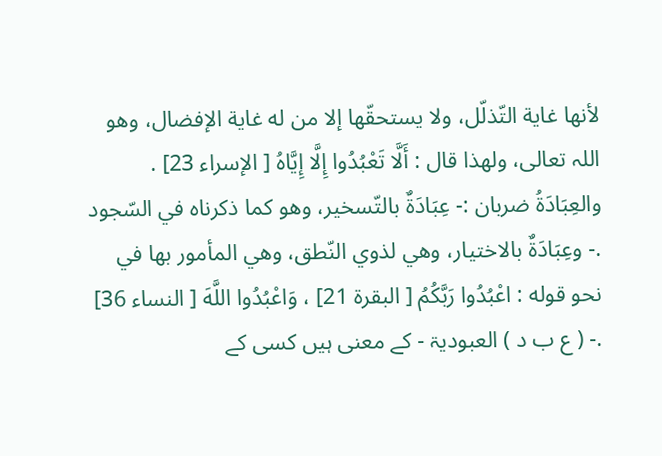لأنها غاية التّذلّل، ولا يستحقّها إلا من له غاية الإفضال، وهو اللہ تعالی، ولهذا قال : أَلَّا تَعْبُدُوا إِلَّا إِيَّاهُ [ الإسراء 23] . والعِبَادَةُ ضربان :- عِبَادَةٌ بالتّسخیر، وهو كما ذکرناه في السّجود .- وعِبَادَةٌ بالاختیار، وهي لذوي النّطق، وهي المأمور بها في نحو قوله : اعْبُدُوا رَبَّكُمُ [ البقرة 21] ، وَاعْبُدُوا اللَّهَ [ النساء 36] .- ( ع ب د ) العبودیۃ - کے معنی ہیں کسی کے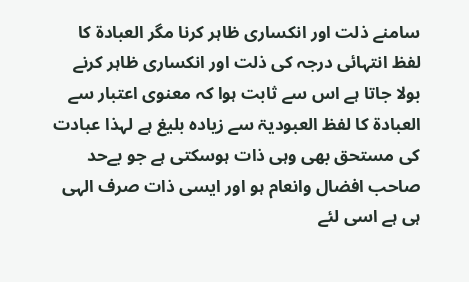سامنے ذلت اور انکساری ظاہر کرنا مگر العبادۃ کا لفظ انتہائی درجہ کی ذلت اور انکساری ظاہر کرنے بولا جاتا ہے اس سے ثابت ہوا کہ معنوی اعتبار سے العبادۃ کا لفظ العبودیۃ سے زیادہ بلیغ ہے لہذا عبادت کی مستحق بھی وہی ذات ہوسکتی ہے جو بےحد صاحب افضال وانعام ہو اور ایسی ذات صرف الہی ہی ہے اسی لئے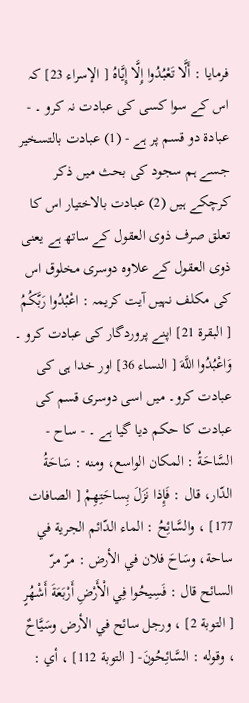فرمایا : أَلَّا تَعْبُدُوا إِلَّا إِيَّاهُ [ الإسراء 23] کہ اس کے سوا کسی کی عبادت نہ کرو ۔ - عبادۃ دو قسم پر ہے - (1) عبادت بالتسخیر جسے ہم سجود کی بحث میں ذکر کرچکے ہیں (2) عبادت بالاختیار اس کا تعلق صرف ذوی العقول کے ساتھ ہے یعنی ذوی العقول کے علاوہ دوسری مخلوق اس کی مکلف نہیں آیت کریمہ : اعْبُدُوا رَبَّكُمُ [ البقرة 21] اپنے پروردگار کی عبادت کرو ۔ وَاعْبُدُوا اللَّهَ [ النساء 36] اور خدا ہی کی عبادت کرو۔ میں اسی دوسری قسم کی عبادت کا حکم دیا گیا ہے ۔ - ساح - السَّاحَةُ : المکان الواسع، ومنه : سَاحَةُ الدّار، قال : فَإِذا نَزَلَ بِساحَتِهِمْ [ الصافات 177] ، والسَّائِحُ : الماء الدّائم الجرية في ساحة، وسَاحَ فلان في الأرض : مرّ مرّ السائح قال : فَسِيحُوا فِي الْأَرْضِ أَرْبَعَةَ أَشْهُرٍ [ التوبة 2] ، ورجل سائح في الأرض وسَيَّاحٌ ، وقوله : السَّائِحُونَ- [ التوبة 112] ، أي :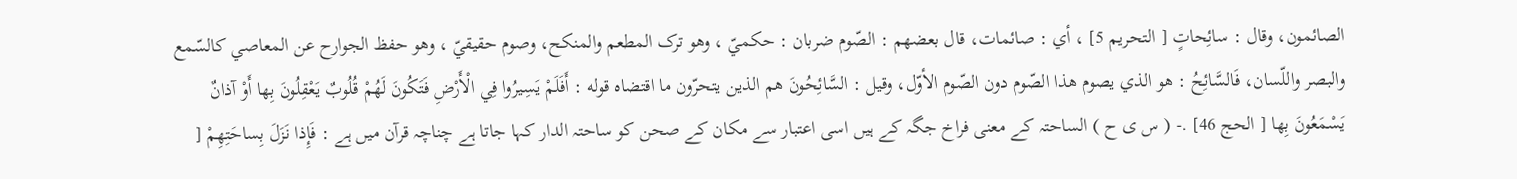الصائمون، وقال : سائِحاتٍ [ التحریم 5] ، أي : صائمات، قال بعضهم : الصّوم ضربان : حكميّ ، وهو ترک المطعم والمنکح، وصوم حقیقيّ ، وهو حفظ الجوارح عن المعاصي کالسّمع والبصر واللّسان، فَالسَّائِحُ : هو الذي يصوم هذا الصّوم دون الصّوم الأوّل، وقیل : السَّائِحُونَ هم الذین يتحرّون ما اقتضاه قوله : أَفَلَمْ يَسِيرُوا فِي الْأَرْضِ فَتَكُونَ لَهُمْ قُلُوبٌ يَعْقِلُونَ بِها أَوْ آذانٌ يَسْمَعُونَ بِها [ الحج 46] .- ( س ی ح ) الساحتہ کے معنی فراخ جگہ کے ہیں اسی اعتبار سے مکان کے صحن کو ساحتہ الدار کہا جاتا ہے چناچہ قرآن میں ہے : فَإِذا نَزَلَ بِساحَتِهِمْ [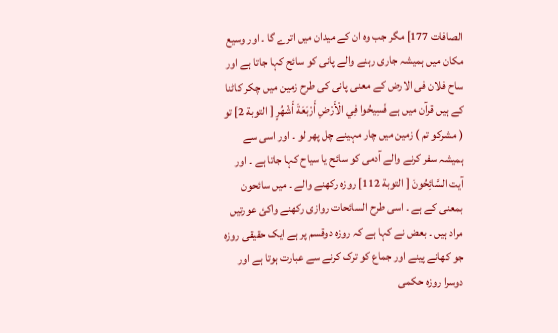الصافات 177] مگر جب وہ ان کے میدان میں اترے گا ۔ اور وسیع مکان میں ہمیشہ جاری رہنے والے پانی کو سائح کہا جاتا ہے اور ساح فلان فی الارض کے معنی پانی کی طرح زمین میں چکر کاٹنا کے ہیں قرآن میں ہے فَسِيحُوا فِي الْأَرْضِ أَرْبَعَةَ أَشْهُرٍ [ التوبة 2] تو ( مشرکو تم ) زمین میں چار مہینے چل پھر لو ۔ اور اسی سے ہمیشہ سفر کرنے والے آدمی کو سائح یا سیاح کہا جاتا ہے ۔ اور آیت السَّائِحُونَ [ التوبة 112] روزہ رکھنے والے ۔ میں سائحون بمعنی کے ہے ۔ اسی طرح السائحات روازی رکھنے واکئ عورتیں مراد ہیں ۔ بعض نے کہا ہے کہ روزہ دوقسم پر ہے ایک حقیقی روزہ جو کھانے پینے اور جماع کو ترک کرنے سے عبارت ہوتا ہے اور دوسرا روزہ حکمی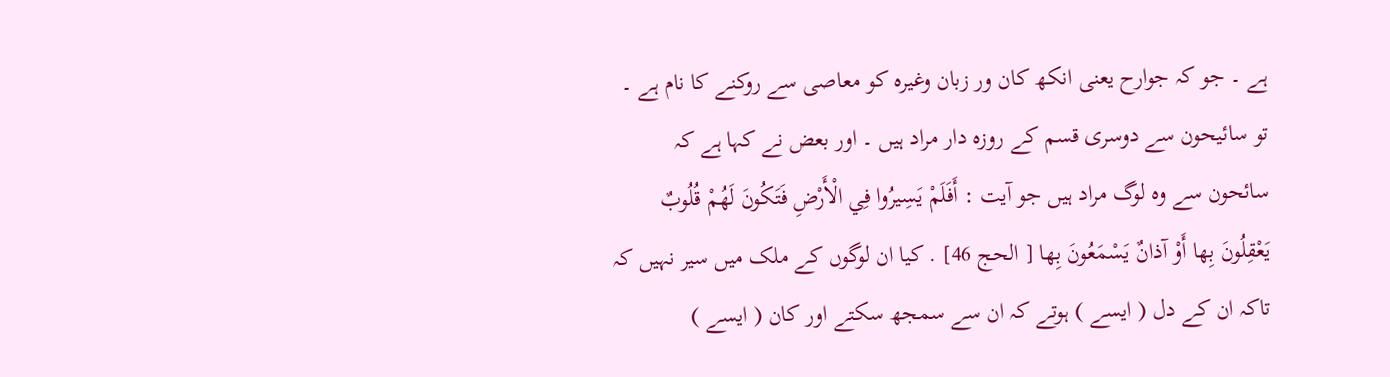ہے ۔ جو کہ جوارح یعنی انکھ کان ور زبان وغیرہ کو معاصی سے روکنے کا نام ہے ۔ تو سائیحون سے دوسری قسم کے روزہ دار مراد ہیں ۔ اور بعض نے کہا ہے کہ سائحون سے وہ لوگ مراد ہیں جو آیت : أَفَلَمْ يَسِيرُوا فِي الْأَرْضِ فَتَكُونَ لَهُمْ قُلُوبٌ يَعْقِلُونَ بِها أَوْ آذانٌ يَسْمَعُونَ بِها [ الحج 46] . کیا ان لوگوں کے ملک میں سیر نہیں کہ تاکہ ان کے دل ( ایسے ) ہوتے کہ ان سے سمجھ سکتے اور کان ( ایسے )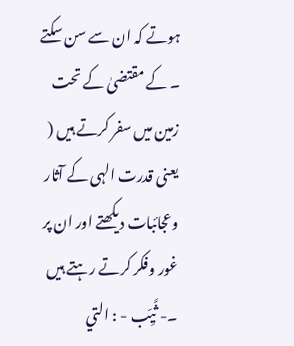ہوتے کہ ان سے سن سکتے ۔ کے مقتضیٰ کے تحت زمین میں سفر کرتے ہیں ( یعنی قدرت الہی کے آثار وعجائبات دیکھتے اور ان پر غور وفکر کرتے رہتے ہیں ۔- ثَّيِّب - : التي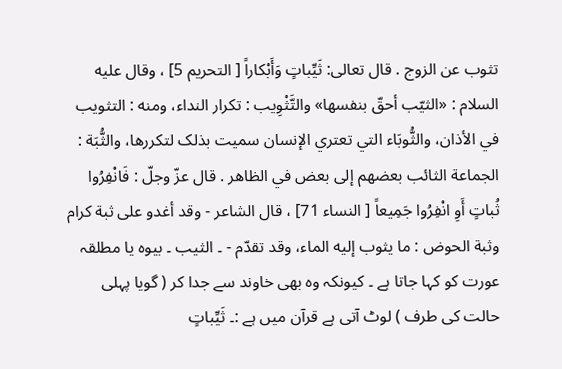تثوب عن الزوج . قال تعالی: ثَيِّباتٍ وَأَبْکاراً [ التحریم 5] ، وقال عليه السلام : «الثيّب أحقّ بنفسها» والتَّثْوِيب : تکرار النداء، ومنه : التثویب في الأذان، والثُّوبَاء التي تعتري الإنسان سمیت بذلک لتکررها، والثُّبَة : الجماعة الثائب بعضهم إلى بعض في الظاهر . قال عزّ وجلّ : فَانْفِرُوا ثُباتٍ أَوِ انْفِرُوا جَمِيعاً [ النساء 71] ، قال الشاعر - وقد أغدو علی ثبة کرام وثبة الحوض : ما يثوب إليه الماء، وقد تقدّم - ۔ الثیب ۔ بیوہ یا مطلقہ عورت کو کہا جاتا ہے ۔ کیونکہ وہ بھی خاوند سے جدا کر ( گویا پہلی حالت کی طرف ) لوٹ آتی ہے قرآن میں ہے :۔ ثَيِّباتٍ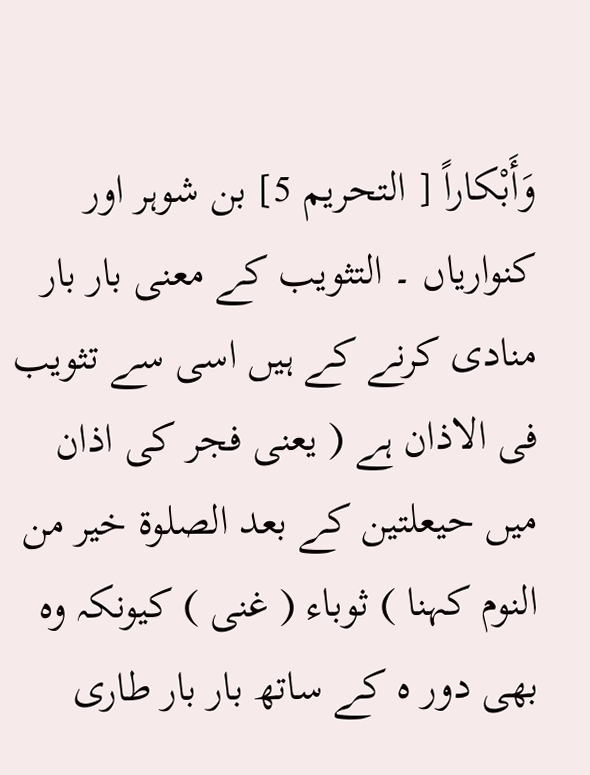وَأَبْکاراً [ التحریم 5] بن شوہر اور کنواریاں ۔ التثویب کے معنی بار بار منادی کرنے کے ہیں اسی سے تثویب فی الاذان ہے ( یعنی فجر کی اذان میں حیعلتین کے بعد الصلوۃ خیر من النوم کہنا ) ثوباء ( غنی ) کیونکہ وہ بھی دور ہ کے ساتھ بار بار طاری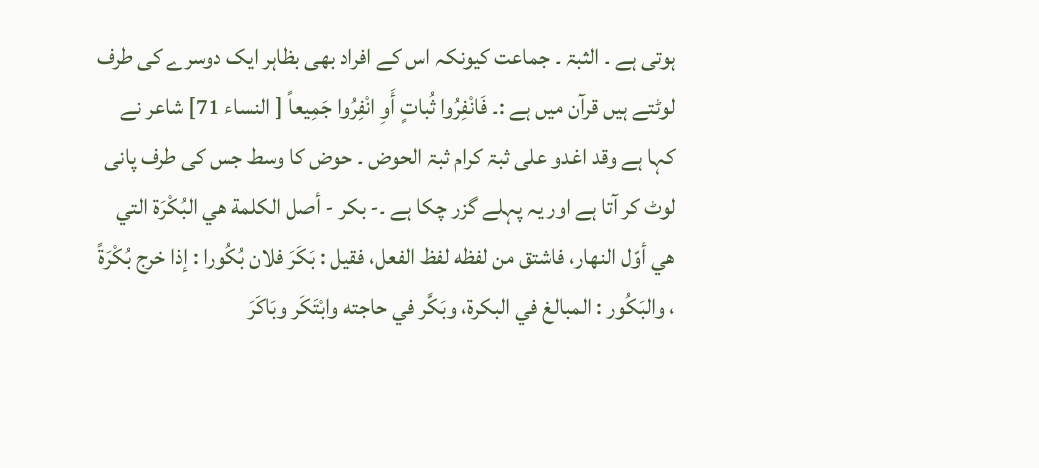ہوتی ہے ۔ الثبۃ ۔ جماعت کیونکہ اس کے افراد بھی بظاہر ایک دوسرے کی طرف لوٹتے ہیں قرآن میں ہے :۔ فَانْفِرُوا ثُباتٍ أَوِ انْفِرُوا جَمِيعاً [ النساء 71] شاعر نے کہا ہے وقد اغدو علی ثبۃ کرام ثبۃ الحوض ۔ حوض کا وسط جس کی طرف پانی لوٹ کر آتا ہے اور یہ پہلے گزر چکا ہے ۔- بكر - أصل الکلمة هي البُكْرَة التي هي أوّل النهار، فاشتق من لفظه لفظ الفعل، فقیل : بَكَرَ فلان بُكُورا : إذا خرج بُكْرَةً ، والبَكُور : المبالغ في البکرة، وبَكَّر في حاجته وابْتَكَر وبَاكَرَ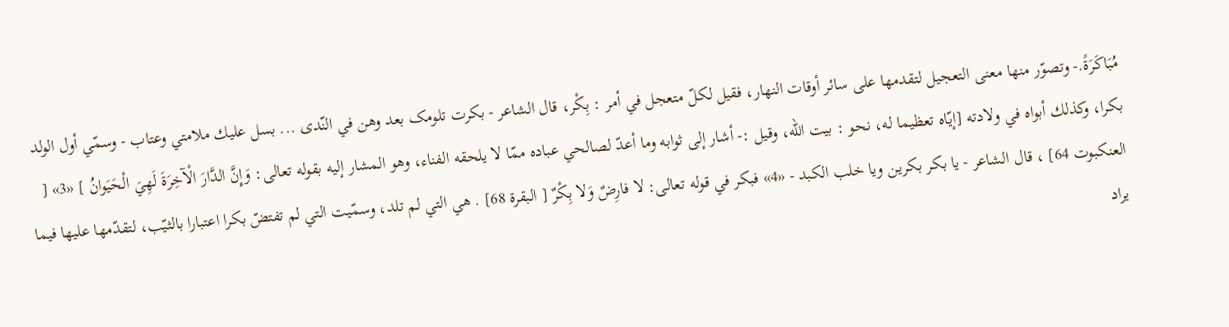مُبَاكَرَةً.- وتصوّر منها معنی التعجیل لتقدمها علی سائر أوقات النهار، فقیل لكلّ متعجل في أمر : بِكْر، قال الشاعر - بكرت تلومک بعد وهن في النّدى ... بسل عليك ملامتي وعتاب - وسمّي أول الولد بکرا، وکذلك أبواه في ولادته [إيّاه تعظیما له، نحو : بيت الله، وقیل :- أشار إلى ثوابه وما أعدّ لصالحي عباده ممّا لا يلحقه الفناء، وهو المشار إليه بقوله تعالی: وَإِنَّ الدَّارَ الْآخِرَةَ لَهِيَ الْحَيَوانُ ] «3» [ العنکبوت 64] ، قال الشاعر - يا بکر بكرين ويا خلب الکبد - «4» فبکر في قوله تعالی: لا فارِضٌ وَلا بِكْرٌ [ البقرة 68] . هي التي لم تلد، وسمّيت التي لم تفتضّ بکرا اعتبارا بالثيّب، لتقدّمها عليها فيما يراد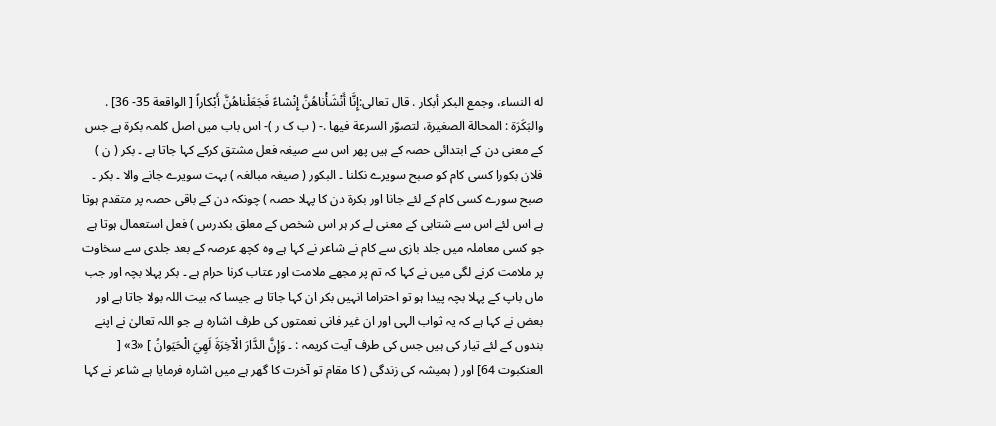له النساء، وجمع البکر أبكار . قال تعالی:إِنَّا أَنْشَأْناهُنَّ إِنْشاءً فَجَعَلْناهُنَّ أَبْکاراً [ الواقعة 35- 36] . والبَكَرَة : المحالة الصغیرة، لتصوّر السرعة فيها .- ( ب ک ر )- اس باب میں اصل کلمہ بکرۃ ہے جس کے معنی دن کے ابتدائی حصہ کے ہیں پھر اس سے صیغہ فعل مشتق کرکے کہا جاتا ہے ۔ بکر ( ن ) فلان بکورا کسی کام کو صبح سویرے نکلنا ۔ البکور ( صیغہ مبالغہ ) بہت سویرے جانے والا ۔ بکر ۔ صبح سورے کسی کام کے لئے جانا اور بکرۃ دن کا پہلا حصہ ) چونکہ دن کے باقی حصہ پر متقدم ہوتا ہے اس لئے اس سے شتابی کے معنی لے کر ہر اس شخص کے معلق بکدرس ) فعل استعمال ہوتا ہے جو کسی معاملہ میں جلد بازی سے کام نے شاعر نے کہا ہے وہ کچھ عرصہ کے بعد جلدی سے سخاوت پر ملامت کرنے لگی میں نے کہا کہ تم پر مجھے ملامت اور عتاب کرنا حرام ہے ۔ بکر پہلا بچہ اور جب ماں باپ کے پہلا بچہ پیدا ہو تو احتراما انہیں بکر ان کہا جاتا ہے جیسا کہ بیت اللہ بولا جاتا ہے اور بعض نے کہا ہے کہ یہ ثواب الہی اور ان غیر فانی نعمتوں کی طرف اشارہ ہے جو اللہ تعالیٰ نے اپنے بندوں کے لئے تیار کی ہیں جس کی طرف آیت کریمہ : ۔ وَإِنَّ الدَّارَ الْآخِرَةَ لَهِيَ الْحَيَوانُ ] «3» [ العنکبوت 64] اور ( ہمیشہ کی زندگی ( کا مقام تو آخرت کا گھر ہے میں اشارہ فرمایا ہے شاعر نے کہا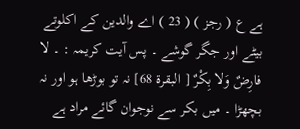ہے ع ( رجز ) ( 23 ) اے والدین کے اکلوتے بیٹے اور جگر گوشے ۔ پس آیت کریمہ : ۔ لا فارِضٌ وَلا بِكْرٌ [ البقرة 68] نہ تو بوڑھا ہو اور نہ بچھڑا ۔ میں بکر سے نوجوان گائے مراد ہے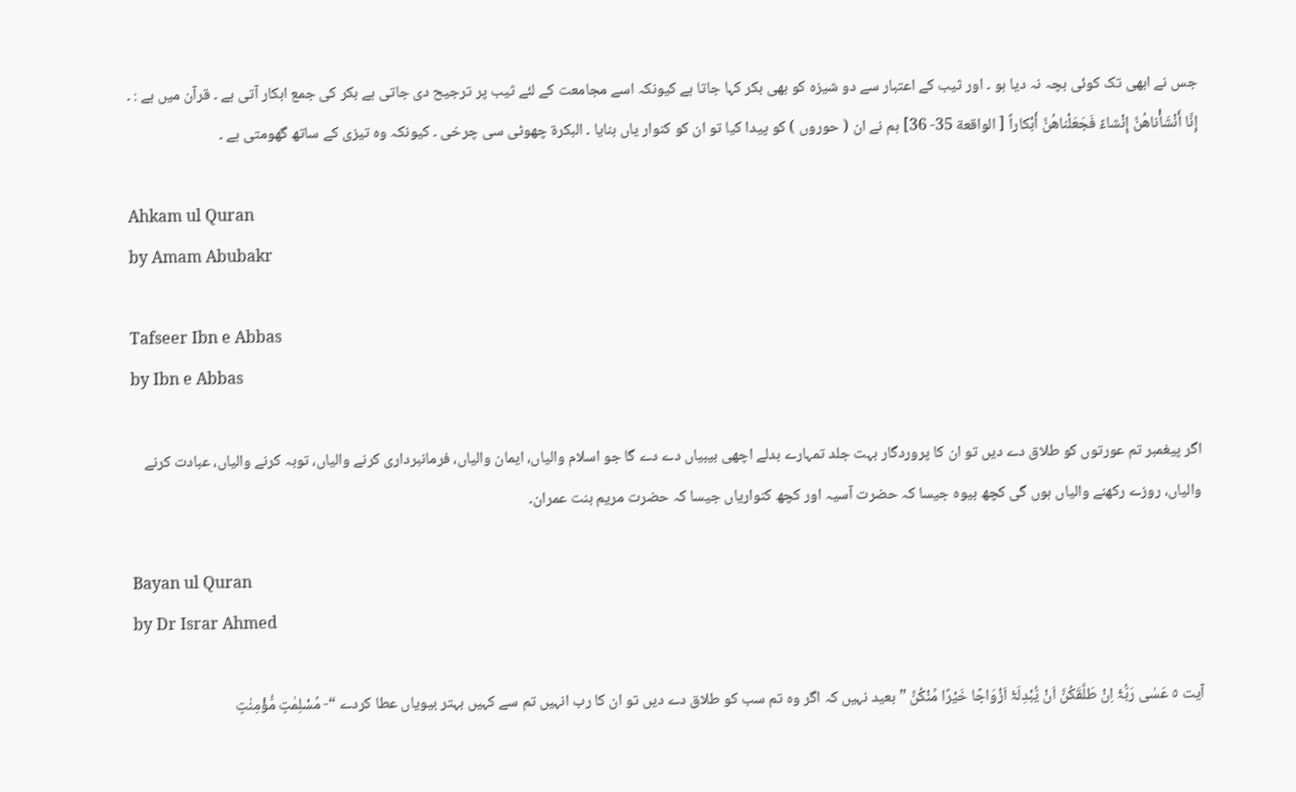جس نے ابھی تک کوئی بچہ نہ دیا ہو ۔ اور ثیب کے اعتبار سے دو شیزہ کو بھی بکر کہا جاتا ہے کیونکہ اسے مجامعت کے لئے ثیب پر ترجیح دی جاتی ہے بکر کی جمع ابکار آتی ہے ۔ قرآن میں ہے : ۔ إِنَّا أَنْشَأْناهُنَّ إِنْشاءً فَجَعَلْناهُنَّ أَبْکاراً [ الواقعة 35- 36] ہم نے ان ( حوروں ) کو پیدا کیا تو ان کو کنوار یاں بنایا ۔ البکرۃ چھوٹی سی چرخی ۔ کیونکہ وہ تیزی کے ساتھ گھومتی ہے ۔

Ahkam ul Quran
by Amam Abubakr

Tafseer Ibn e Abbas
by Ibn e Abbas

اگر پیغمبر تم عورتوں کو طلاق دے دیں تو ان کا پروردگار بہت جلد تمہارے بدلے اچھی بیبیاں دے دے گا جو اسلام والیاں، ایمان والیاں، فرمانبرداری کرنے والیاں، توبہ کرنے والیاں، عبادت کرنے والیاں، روزے رکھنے والیاں ہوں گی کچھ بیوہ جیسا کہ حضرت آسیہ اور کچھ کنواریاں جیسا کہ حضرت مریم بنت عمران۔

Bayan ul Quran
by Dr Israr Ahmed

آیت ٥ عَسٰی رَبُّہٗٓ اِنْ طَلَّقَکُنَّ اَنْ یُّبْدِلَہٗٓ اَزْوَاجًا خَیْرًا مِّنْکُنَّ ” بعید نہیں کہ اگر وہ تم سب کو طلاق دے دیں تو ان کا رب انہیں تم سے کہیں بہتر بیویاں عطا کردے “- مُسْلِمٰتٍ مُّؤْمِنٰتٍ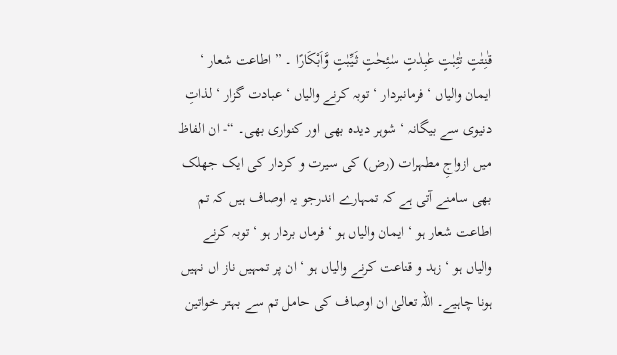قٰنِتٰتٍ تٰئِبٰتٍ عٰبِدٰتٍ سٰئِحٰتٍ ثَیِّبٰتٍ وَّاَبْکَارًا ۔ ” اطاعت شعار ‘ ایمان والیاں ‘ فرمانبردار ‘ توبہ کرنے والیاں ‘ عبادت گزار ‘ لذاتِ دنیوی سے بیگانہ ‘ شوہر دیدہ بھی اور کنواری بھی۔ “- ان الفاظ میں ازواجِ مطہرات (رض) کی سیرت و کردار کی ایک جھلک بھی سامنے آتی ہے کہ تمہارے اندرجو یہ اوصاف ہیں کہ تم اطاعت شعار ہو ‘ ایمان والیاں ہو ‘ فرماں بردار ہو ‘ توبہ کرنے والیاں ہو ‘ زہد و قناعت کرنے والیاں ہو ‘ ان پر تمہیں ناز اں نہیں ہونا چاہیے۔ اللہ تعالیٰ ان اوصاف کی حامل تم سے بہتر خواتین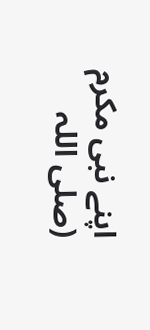اپنے نبی مکرم (صلی اللہ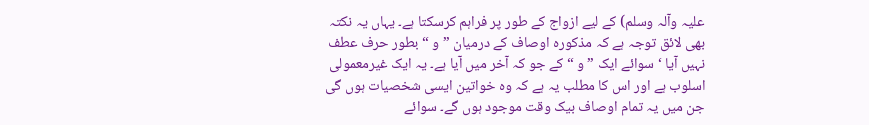علیہ وآلہ وسلم) کے لیے ازواج کے طور پر فراہم کرسکتا ہے۔ یہاں یہ نکتہ بھی لائق توجہ ہے کہ مذکورہ اوصاف کے درمیان ” و “ بطور حرف عطف نہیں آیا ‘ سوائے ایک ” و “ کے جو کہ آخر میں آیا ہے۔ یہ ایک غیرمعمولی اسلوب ہے اور اس کا مطلب یہ ہے کہ وہ خواتین ایسی شخصیات ہوں گی جن میں یہ تمام اوصاف بیک وقت موجود ہوں گے۔ سوائے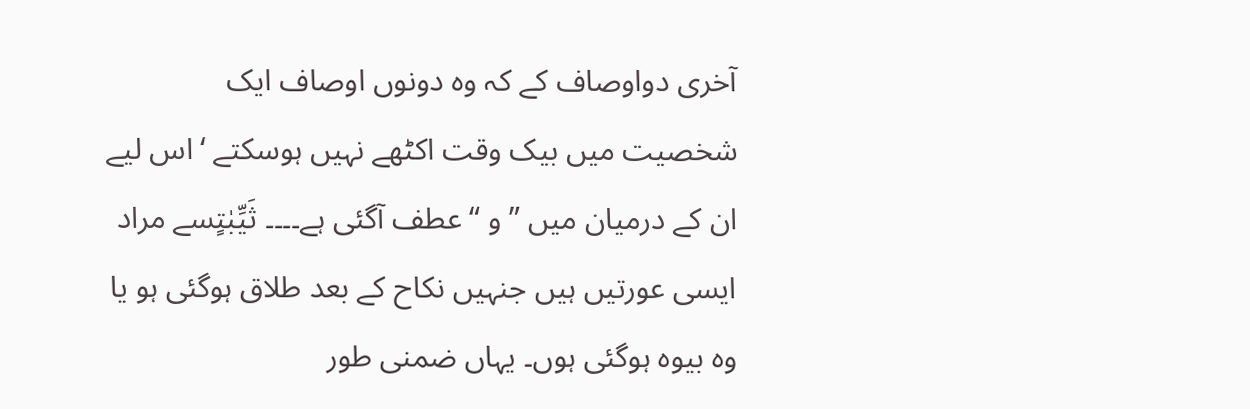آخری دواوصاف کے کہ وہ دونوں اوصاف ایک شخصیت میں بیک وقت اکٹھے نہیں ہوسکتے ‘ اس لیے ان کے درمیان میں ” و “ عطف آگئی ہے۔۔۔۔ ثَیِّبٰتٍسے مراد ایسی عورتیں ہیں جنہیں نکاح کے بعد طلاق ہوگئی ہو یا وہ بیوہ ہوگئی ہوں۔ یہاں ضمنی طور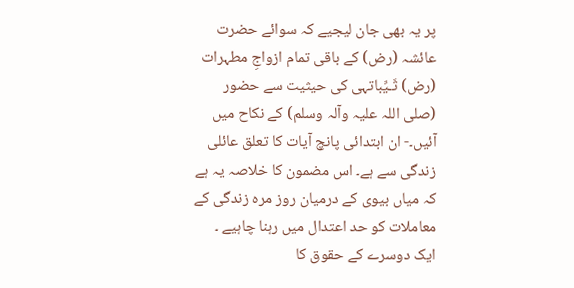پر یہ بھی جان لیجیے کہ سوائے حضرت عائشہ (رض) کے باقی تمام ازواجِ مطہرات (رض) ثَـیِّباتہی کی حیثیت سے حضور (صلی اللہ علیہ وآلہ وسلم) کے نکاح میں آئیں۔- ان ابتدائی پانچ آیات کا تعلق عائلی زندگی سے ہے۔ اس مضمون کا خلاصہ یہ ہے کہ میاں بیوی کے درمیان روز مرہ زندگی کے معاملات کو حد اعتدال میں رہنا چاہیے ۔ ایک دوسرے کے حقوق کا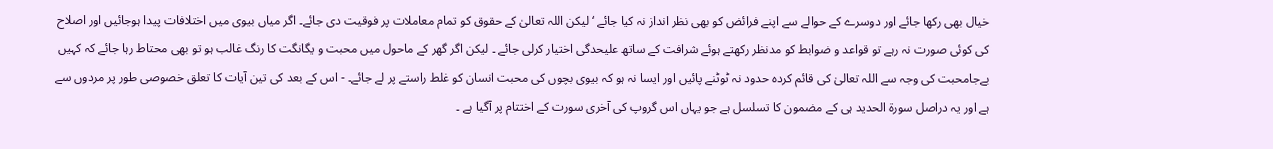خیال بھی رکھا جائے اور دوسرے کے حوالے سے اپنے فرائض کو بھی نظر انداز نہ کیا جائے ‘ لیکن اللہ تعالیٰ کے حقوق کو تمام معاملات پر فوقیت دی جائے۔ اگر میاں بیوی میں اختلافات پیدا ہوجائیں اور اصلاح کی کوئی صورت نہ رہے تو قواعد و ضوابط کو مدنظر رکھتے ہوئے شرافت کے ساتھ علیحدگی اختیار کرلی جائے ۔ لیکن اگر گھر کے ماحول میں محبت و یگانگت کا رنگ غالب ہو تو بھی محتاط رہا جائے کہ کہیں بےجامحبت کی وجہ سے اللہ تعالیٰ کی قائم کردہ حدود نہ ٹوٹنے پائیں اور ایسا نہ ہو کہ بیوی بچوں کی محبت انسان کو غلط راستے پر لے جائے۔ - اس کے بعد کی تین آیات کا تعلق خصوصی طور پر مردوں سے ہے اور یہ دراصل سورة الحدید ہی کے مضمون کا تسلسل ہے جو یہاں اس گروپ کی آخری سورت کے اختتام پر آگیا ہے ۔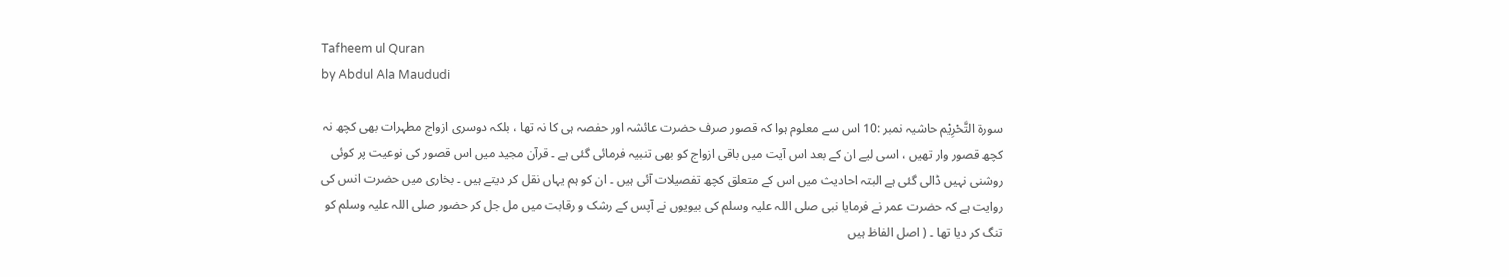Tafheem ul Quran
by Abdul Ala Maududi

سورة التَّحْرِيْم حاشیہ نمبر :10 اس سے معلوم ہوا کہ قصور صرف حضرت عائشہ اور حفصہ ہی کا نہ تھا ، بلکہ دوسری ازواج مطہرات بھی کچھ نہ کچھ قصور وار تھیں ، اسی لیے ان کے بعد اس آیت میں باقی ازواج کو بھی تنبیہ فرمائی گئی ہے ۔ قرآن مجید میں اس قصور کی نوعیت پر کوئی روشنی نہیں ڈالی گئی ہے البتہ احادیث میں اس کے متعلق کچھ تفصیلات آئی ہیں ۔ ان کو ہم یہاں نقل کر دیتے ہیں ۔ بخاری میں حضرت انس کی روایت ہے کہ حضرت عمر نے فرمایا نبی صلی اللہ علیہ وسلم کی بیویوں نے آپس کے رشک و رقابت میں مل جل کر حضور صلی اللہ علیہ وسلم کو تنگ کر دیا تھا ۔ ( اصل الفاظ ہیں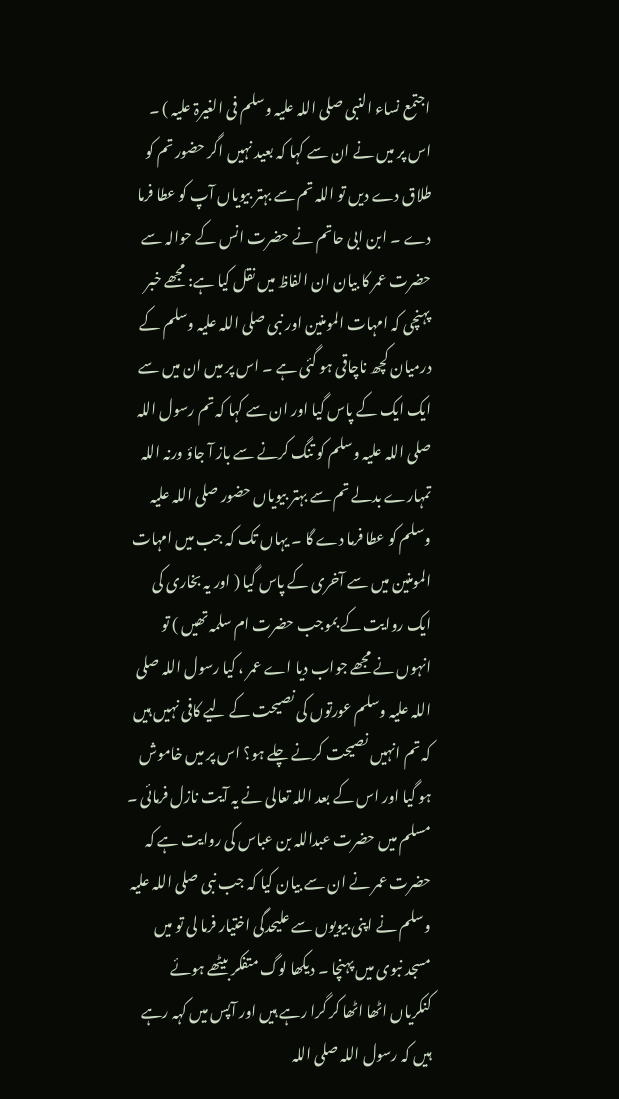اجتمع نساء النبی صلی اللہ علیہ وسلم فی الغیرۃ علیہ ) ۔ اس پر میں نے ان سے کہا کہ بعید نہیں اگر حضور تم کو طلاق دے دیں تو اللہ تم سے بہتر بیویاں آپ کو عطا فرما دے ۔ ابن ابی حاتم نے حضرت انس کے حوالہ سے حضرت عمر کا بیان ان الفاظ میں نقل کیا ہے: مجھے خبر پہنچی کہ امہات المومنین اور نبی صلی اللہ علیہ وسلم کے درمیان کچھ ناچاقی ہو گئی ہے ۔ اس پر میں ان میں سے ایک ایک کے پاس گیا اور ان سے کہا کہ تم رسول اللہ صلی اللہ علیہ وسلم کو تنگ کرنے سے باز آ جاؤ ورنہ اللہ تمہارے بدلے تم سے بہتر بیویاں حضور صلی اللہ علیہ وسلم کو عطا فرما دے گا ۔ یہاں تک کہ جب میں امہات المومنین میں سے آخری کے پاس گیا ( اور یہ بخاری کی ایک روایت کے بموجب حضرت ام سلمہ تھیں ) تو انہوں نے مجھے جواب دیا اے عمر ، کیا رسول اللہ صلی اللہ علیہ وسلم عورتوں کی نصیحت کے لیے کافی نہیں ہیں کہ تم انہیں نصیحت کرنے چلے ہو؟ اس پر میں خاموش ہو گیا اور اس کے بعد اللہ تعالی نے یہ آیت نازل فرمائی ۔ مسلم میں حضرت عبداللہ بن عباس کی روایت ہے کہ حضرت عمر نے ان سے بیان کیا کہ جب نبی صلی اللہ علیہ وسلم نے اپنی بیویوں سے علیحدگی اختیار فرما لی تو میں مسجد نبوی میں پہنچا ۔ دیکھا لوگ متفکر بیٹھے ہوئے کنکریاں اٹھا اٹھا کر گرا رہے ہیں اور آپس میں کہہ رہے ہیں کہ رسول اللہ صلی اللہ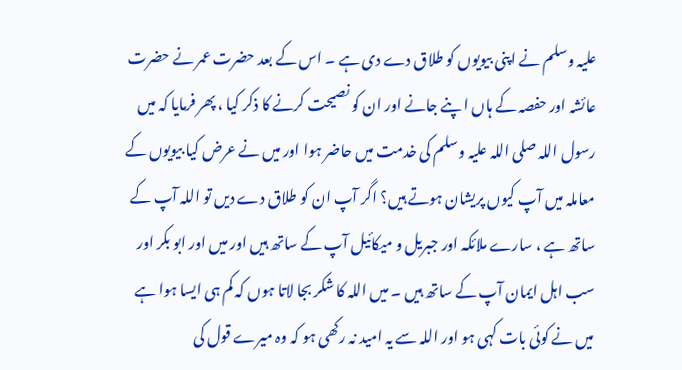علیہ وسلم نے اپنی بیویوں کو طلاق دے دی ہے ۔ اس کے بعد حضرت عمر نے حضرت عائشہ اور حفصہ کے ہاں ا پنے جانے اور ان کو نصیحت کرنے کا ذکر کیا ، پھر فرمایا کہ میں رسول اللہ صلی اللہ علیہ وسلم کی خدمت میں حاضر ہوا اور میں نے عرض کیا بیویوں کے معاملہ میں آپ کیوں پریشان ہوتے ہیں؟ اگر آپ ان کو طلاق دے دیں تو اللہ آپ کے ساتھ ہے ، سارے ملائکہ اور جبریل و میکائیل آپ کے ساتھ ہیں اور میں اور ابو بکر اور سب اہل ایمان آپ کے ساتھ ہیں ۔ میں اللہ کا شکر بجا لاتا ہوں کہ کم ہی ایسا ہوا ہے میں نے کوئی بات کہی ہو اور اللہ سے یہ امید نہ رکھی ہو کہ وہ میرے قول کی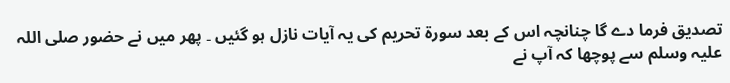تصدیق فرما دے گا چنانچہ اس کے بعد سورۃ تحریم کی یہ آیات نازل ہو گئیں ۔ پھر میں نے حضور صلی اللہ علیہ وسلم سے پوچھا کہ آپ نے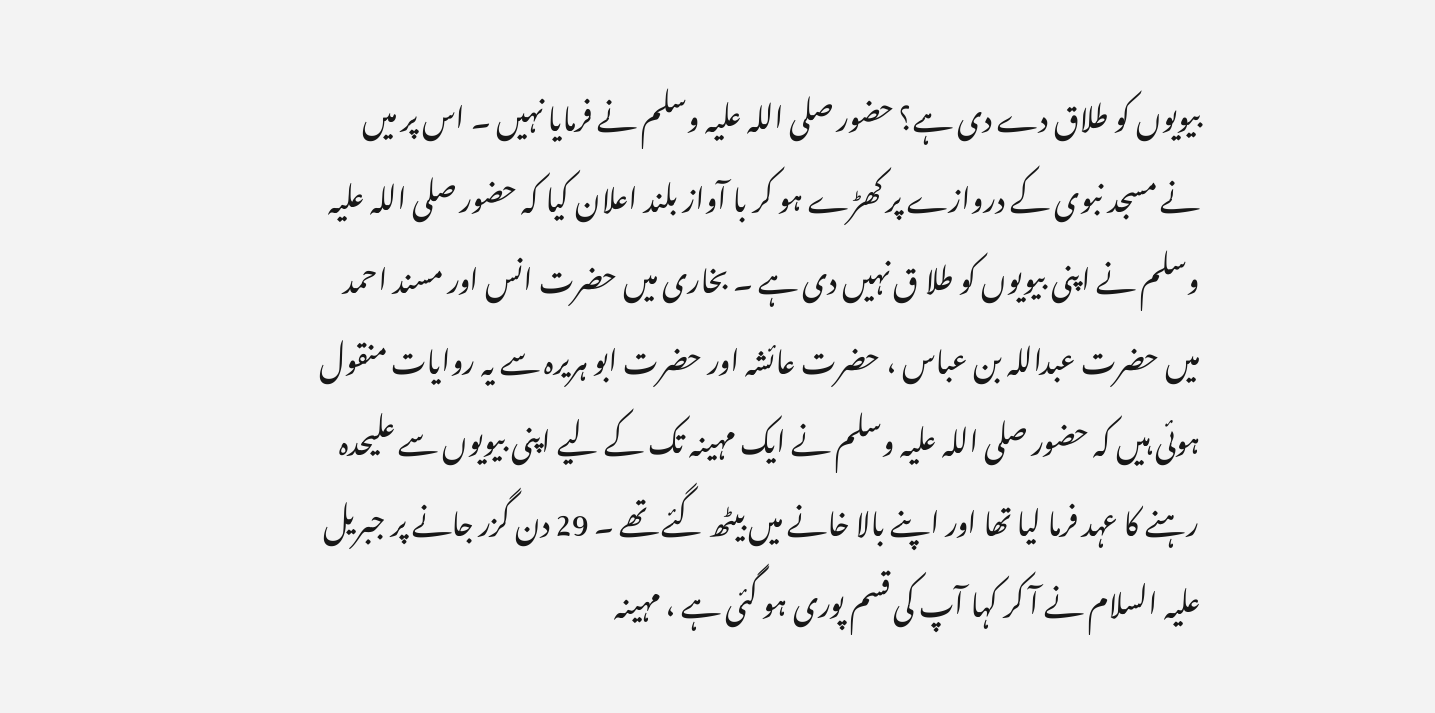بیویوں کو طلاق دے دی ہے؟ حضور صلی اللہ علیہ وسلم نے فرمایا نہیں ۔ اس پر میں نے مسجد نبوی کے دروازے پر کھڑے ہو کر با آواز بلند اعلان کیا کہ حضور صلی اللہ علیہ وسلم نے اپنی بیویوں کو طلا ق نہیں دی ہے ۔ بخاری میں حضرت انس اور مسند احمد میں حضرت عبداللہ بن عباس ، حضرت عائشہ اور حضرت ابو ہریرہ سے یہ روایات منقول ہوئی ہیں کہ حضور صلی اللہ علیہ وسلم نے ایک مہینہ تک کے لیے اپنی بیویوں سے علیحدہ رہنے کا عہد فرما لیا تھا اور اپنے بالا خانے میں بیٹھ گئے تھے ۔ 29 دن گزر جانے پر جبریل علیہ السلام نے آ کر کہا آپ کی قسم پوری ہو گئی ہے ، مہینہ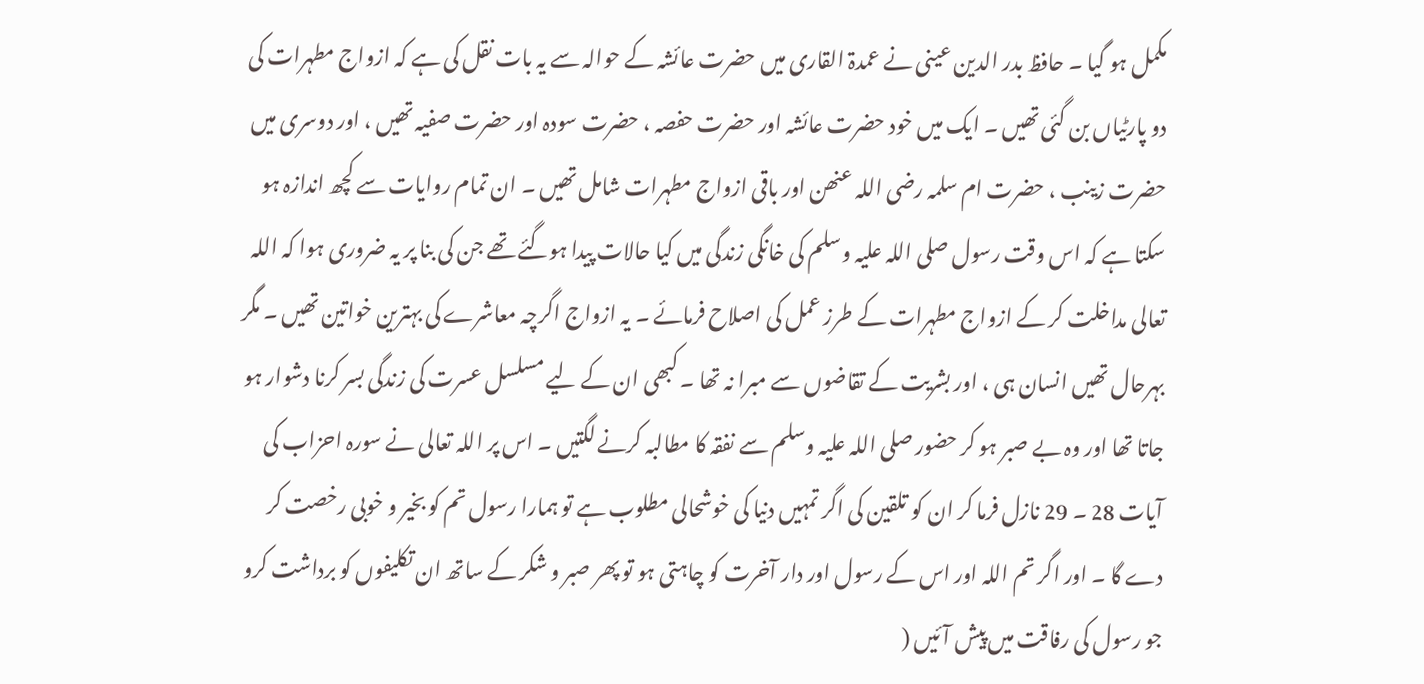مکمل ہو گیا ۔ حافظ بدر الدین عینی نے عمدۃ القاری میں حضرت عائشہ کے حوالہ سے یہ بات نقل کی ہے کہ ازواج مطہرات کی دو پارٹیاں بن گئی تھیں ۔ ایک میں خود حضرت عائشہ اور حضرت حفصہ ، حضرت سودہ اور حضرت صفیہ تھیں ، اور دوسری میں حضرت زینب ، حضرت ام سلمہ رضی اللہ عنھن اور باقی ازواج مطہرات شامل تھیں ۔ ان تمام روایات سے کچھ اندازہ ہو سکتا ہے کہ اس وقت رسول صلی اللہ علیہ وسلم کی خانگی زندگی میں کیا حالات پیدا ہوگئے تھے جن کی بنا پر یہ ضروری ہوا کہ اللہ تعالی مداخلت کر کے ازواج مطہرات کے طرز عمل کی اصلاح فرمائے ۔ یہ ازواج اگرچہ معاشرے کی بہترین خواتین تھیں ۔ مگر بہرحال تھیں انسان ہی ، اور بشریت کے تقاضوں سے مبرا نہ تھا ۔ کبھی ان کے لیے مسلسل عسرت کی زندگی بسر کرنا دشوار ہو جاتا تھا اور وہ بے صبر ہو کر حضور صلی اللہ علیہ وسلم سے نفقہ کا مطالبہ کرنے لگتیں ۔ اس پر اللہ تعالی نے سورہ احزاب کی آیات 28 ۔ 29 نازل فرما کر ان کو تلقین کی اگر تمہیں دنیا کی خوشحالی مطلوب ہے تو ہمارا رسول تم کو بخیر و خوبی رخصت کر دے گا ۔ اور اگر تم اللہ اور اس کے رسول اور دار آخرت کو چاہتی ہو تو پھر صبر و شکر کے ساتھ ان تکلیفوں کو برداشت کرو جو رسول کی رفاقت میں پیش آئیں (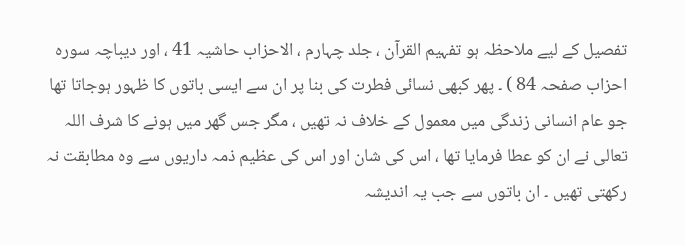تفصیل کے لیے ملاحظہ ہو تفہیم القرآن ، جلد چہارم ، الاحزاب حاشیہ 41 ، اور دیباچہ سورہ احزاب صفحہ 84 ) ۔ پھر کبھی نسائی فطرت کی بنا پر ان سے ایسی باتوں کا ظہور ہوجاتا تھا جو عام انسانی زندگی میں معمول کے خلاف نہ تھیں ، مگر جس گھر میں ہونے کا شرف اللہ تعالی نے ان کو عطا فرمایا تھا ، اس کی شان اور اس کی عظیم ذمہ داریوں سے وہ مطابقت نہ رکھتی تھیں ۔ ان باتوں سے جب یہ اندیشہ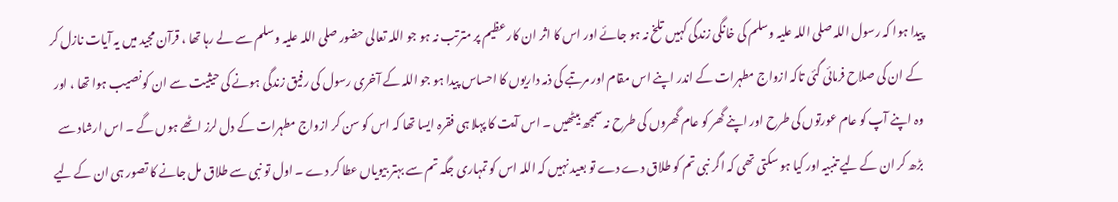پیدا ہوا کہ رسول اللہ صلی اللہ علیہ وسلم کی خانگی زندگی کہیں تلخ نہ ہو جائے اور اس کا اثر ان کار عظیم پر مترتب نہ ہو جو اللہ تعالی حضور صلی اللہ علیہ وسلم سے لے رہا تھا ، قرآن مجید میں یہ آیات نازل کر کے ان کی صلاح فرمائی گئی تاکہ ازواج مطہرات کے اندر اپنے اس مقام اور مرتبے کی ذمہ داریوں کا احساس پیدا ہو جو اللہ کے آخری رسول کی رفیق زندگی ہونے کی حیثیت سے ان کو نصیب ہوا تھا ، اور وہ اپنے آپ کو عام عورتوں کی طرح اور اپنے گھر کو عام گھروں کی طرح نہ سمجھ بیٹھیں ۔ اس آیت کا پہلا ہی فقرہ ایسا تھا کہ اس کو سن کر ازواج مطہرات کے دل لرز اٹھے ہوں گے ۔ اس ارشاد سے بڑھ کر ان کے لیے تنبیہ اور کیا ہو سکتی تھی کہ اگر نبی تم کو طلاق دے دے تو بعید نہیں کہ اللہ اس کو تمہاری جگہ تم سے بہتر بیویاں عطا کر دے ۔ اول تو نبی سے طلاق مل جانے کا تصور ہی ان کے لیے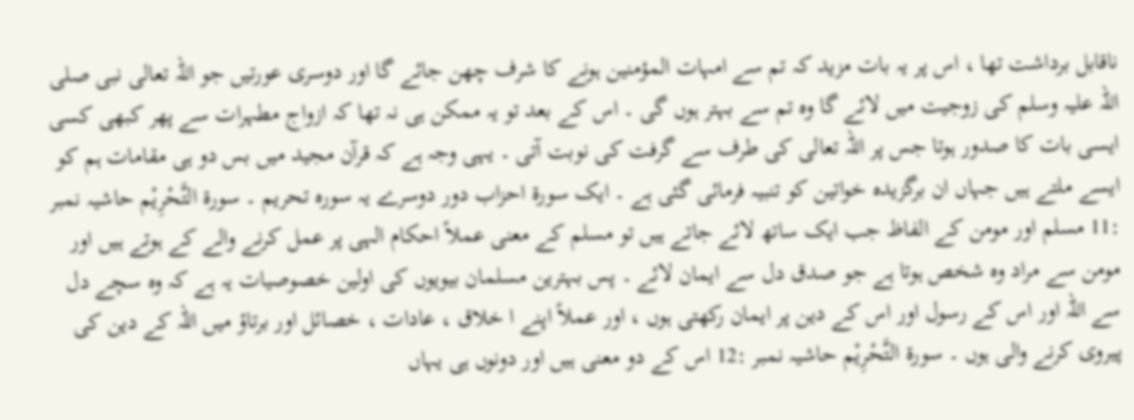ناقابل برداشت تھا ، اس پر یہ بات مزید کہ تم سے امہات المؤمنین ہونے کا شرف چھن جائے گا اور دوسری عورتیں جو اللہ تعالی نبی صلی اللہ علیہ وسلم کی زوجیت میں لائے گا وہ تم سے بہتر ہوں گی ۔ اس کے بعد تو یہ ممکن ہی نہ تھا کہ ازواج مطہرات سے پھر کبھی کسی ایسی بات کا صدور ہوتا جس پر اللہ تعالی کی طرف سے گرفت کی نوبت آتی ۔ یہی وجہ ہے کہ قرآن مجید میں بس دو ہی مقامات ہم کو ایسے ملتے ہیں جہاں ان برگزیدہ خواتین کو تنبیہ فرمائی گئی ہے ۔ ایک سورۃ احزاب دور دوسرے یہ سورہ تحریم ۔ سورة التَّحْرِيْم حاشیہ نمبر :11 مسلم اور مومن کے الفاظ جب ایک ساتھ لائے جاتے ہیں تو مسلم کے معنی عملاً احکام الہی پر عمل کرنے والے کے ہوتے ہیں اور مومن سے مراد وہ شخص ہوتا ہے جو صدق دل سے ایمان لائے ۔ پس بہترین مسلمان بیویوں کی اولین خصوصیات یہ ہے کہ وہ سچے دل سے اللہ اور اس کے رسول اور اس کے دین پر ایمان رکھتی ہوں ، اور عملاً اپنے ا خلاق ، عادات ، خصائل اور برتاؤ میں اللہ کے دین کی پیروی کرنے والی ہوں ۔ سورة التَّحْرِيْم حاشیہ نمبر :12 اس کے دو معنی ہیں اور دونوں ہی یہاں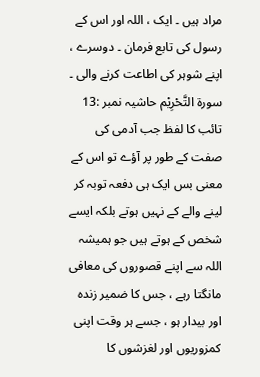مراد ہیں ۔ ایک ، اللہ اور اس کے رسول کی تابع فرمان ۔ دوسرے ، اپنے شوہر کی اطاعت کرنے والی ۔ سورة التَّحْرِيْم حاشیہ نمبر :13 تائب کا لفظ جب آدمی کی صفت کے طور پر آؤے تو اس کے معنی بس ایک ہی دفعہ توبہ کر لینے والے کے نہیں ہوتے بلکہ ایسے شخص کے ہوتے ہیں جو ہمیشہ اللہ سے اپنے قصوروں کی معافی مانگتا رہے ، جس کا ضمیر زندہ اور بیدار ہو ، جسے ہر وقت اپنی کمزوریوں اور لغزشوں کا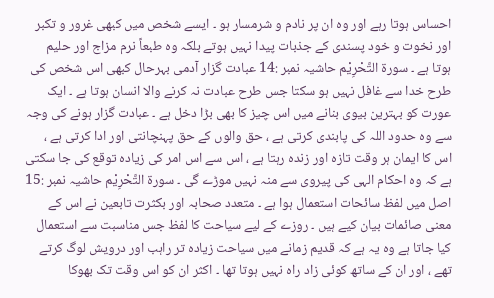احساس ہوتا رہے اور وہ ان پر نادم و شرمسار ہو ۔ ایسے شخص میں کبھی غرور و تکبر اور نخوت و خود پسندی کے جذبات پیدا نہیں ہوتے بلکہ وہ طبعاً نرم مزاج اور حلیم ہوتا ہے ۔ سورة التَّحْرِيْم حاشیہ نمبر :14 عبادت گزار آدمی بہرحال کبھی اس شخص کی طرح خدا سے غافل نہیں ہو سکتا جس طرح عبادت نہ کرنے والا انسان ہوتا ہے ۔ ایک عورت کو بہترین بیوی بنانے میں اس چیز کا بھی بڑا دخل ہے ۔ عبادت گزار ہونے کی وجہ سے وہ حدود اللہ کی پابندی کرتی ہے ، حق والوں کے حق پہنچانتی اور ادا کرتی ہے ، اس کا ایمان ہر وقت تازہ اور زندہ رہتا ہے ، اس سے اس امر کی زیادہ توقع کی جا سکتی ہے کہ وہ احکام الہی کی پیروی سے منہ نہیں موڑے گی ۔ سورة التَّحْرِيْم حاشیہ نمبر :15 اصل میں لفظ سائحات استعمال ہوا ہے ۔ متعدد صحابہ اور بکثرت تابعین نے اس کے معنی صائمات بیان کیے ہیں ۔ روزے کے لیے سیاحت کا لفظ جس مناسبت سے استعمال کیا جاتا ہے وہ یہ ہے کہ قدیم زمانے میں سیاحت زیادہ تر راہب اور درویش لوگ کرتے تھے ، اور ان کے ساتھ کوئی زاد راہ نہیں ہوتا تھا ۔ اکثر ان کو اس وقت تک بھوکا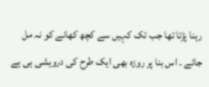رہنا پڑتا تھا جب تک کہیں سے کچھ کھانے کو نہ مل جائے ۔ اس بنا پر روزہ بھی ایک طرح کی درویشی ہی ہے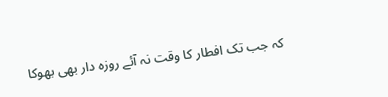کہ جب تک افطار کا وقت نہ آئے روزہ دار بھی بھوکا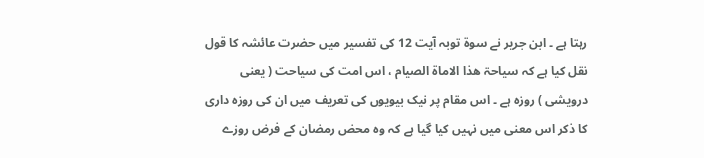رہتا ہے ۔ ابن جریر نے سوۃ توبہ آیت 12 کی تفسیر میں حضرت عائشہ کا قول نقل کیا ہے کہ سیاحۃ ھذا الاماۃ الصیام ، اس امت کی سیاحت ( یعنی درویشی ) روزہ ہے ۔ اس مقام پر نیک بیویوں کی تعریف میں ان کی روزہ داری کا ذکر اس معنی میں نہیں کیا گیا ہے کہ وہ محض رمضان کے فرض روزے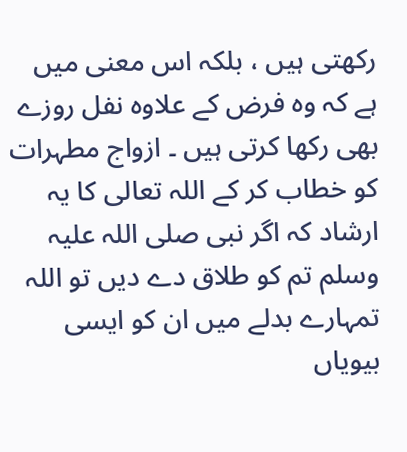رکھتی ہیں ، بلکہ اس معنی میں ہے کہ وہ فرض کے علاوہ نفل روزے بھی رکھا کرتی ہیں ۔ ازواج مطہرات کو خطاب کر کے اللہ تعالی کا یہ ارشاد کہ اگر نبی صلی اللہ علیہ وسلم تم کو طلاق دے دیں تو اللہ تمہارے بدلے میں ان کو ایسی بیویاں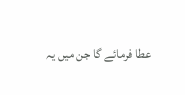عطا فرمائے گا جن میں یہ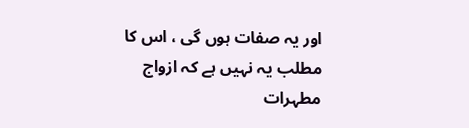اور یہ صفات ہوں گی ، اس کا مطلب یہ نہیں ہے کہ ازواج مطہرات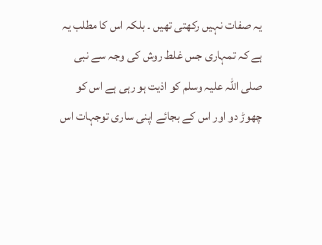یہ صفات نہیں رکھتی تھیں ۔ بلکہ اس کا مطلب یہ ہے کہ تمہاری جس غلط روش کی وجہ سے نبی صلی اللہ علیہ وسلم کو اذیت ہو رہی ہے اس کو چھوڑ دو اور اس کے بجائے اپنی ساری توجہات اس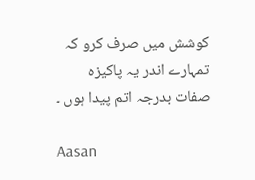کوشش میں صرف کرو کہ تمہارے اندر یہ پاکیزہ صفات بدرجہ اتم پیدا ہوں ۔

Aasan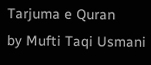Tarjuma e Quran
by Mufti Taqi Usmani